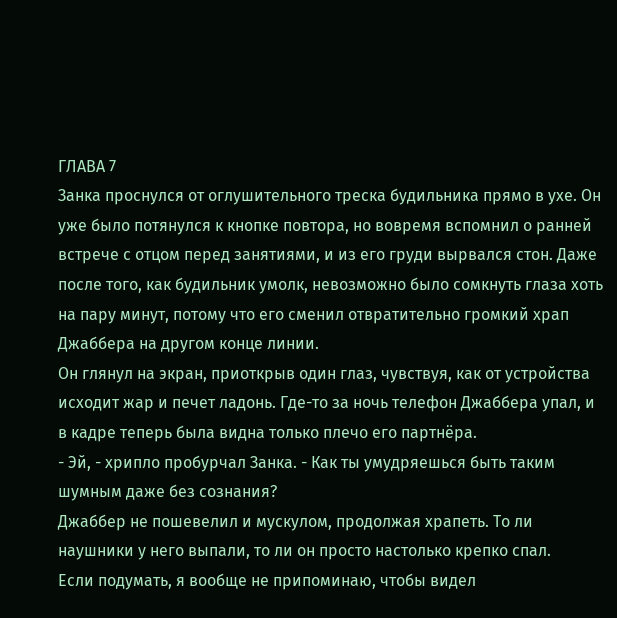ГЛАВА 7
Занка проснулся от оглушительного треска будильника прямо в ухе. Он уже было потянулся к кнопке повтора, но вовремя вспомнил о ранней встрече с отцом перед занятиями, и из его груди вырвался стон. Даже после того, как будильник умолк, невозможно было сомкнуть глаза хоть на пару минут, потому что его сменил отвратительно громкий храп Джаббера на другом конце линии.
Он глянул на экран, приоткрыв один глаз, чувствуя, как от устройства исходит жар и печет ладонь. Где-то за ночь телефон Джаббера упал, и в кадре теперь была видна только плечо его партнёра.
- Эй, - хрипло пробурчал Занка. - Как ты умудряешься быть таким шумным даже без сознания?
Джаббер не пошевелил и мускулом, продолжая храпеть. То ли наушники у него выпали, то ли он просто настолько крепко спал.
Если подумать, я вообще не припоминаю, чтобы видел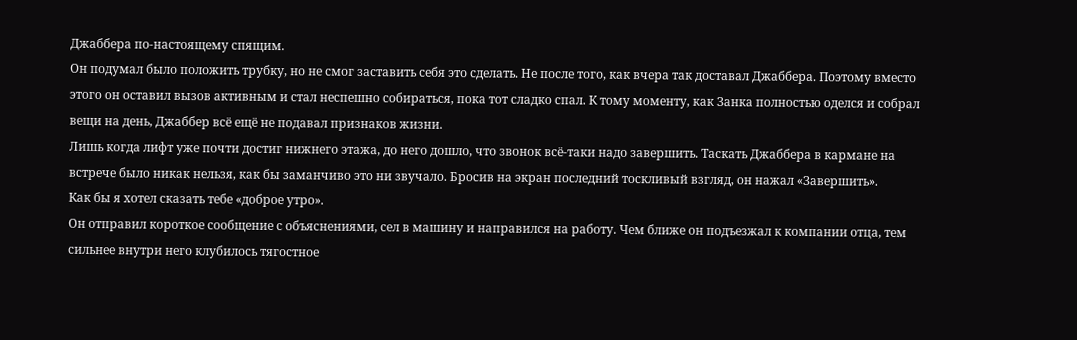Джаббера по-настоящему спящим.
Он подумал было положить трубку, но не смог заставить себя это сделать. Не после того, как вчера так доставал Джаббера. Поэтому вместо этого он оставил вызов активным и стал неспешно собираться, пока тот сладко спал. К тому моменту, как Занка полностью оделся и собрал вещи на день, Джаббер всё ещё не подавал признаков жизни.
Лишь когда лифт уже почти достиг нижнего этажа, до него дошло, что звонок всё-таки надо завершить. Таскать Джаббера в кармане на встрече было никак нельзя, как бы заманчиво это ни звучало. Бросив на экран последний тоскливый взгляд, он нажал «Завершить».
Как бы я хотел сказать тебе «доброе утро».
Он отправил короткое сообщение с объяснениями, сел в машину и направился на работу. Чем ближе он подъезжал к компании отца, тем сильнее внутри него клубилось тягостное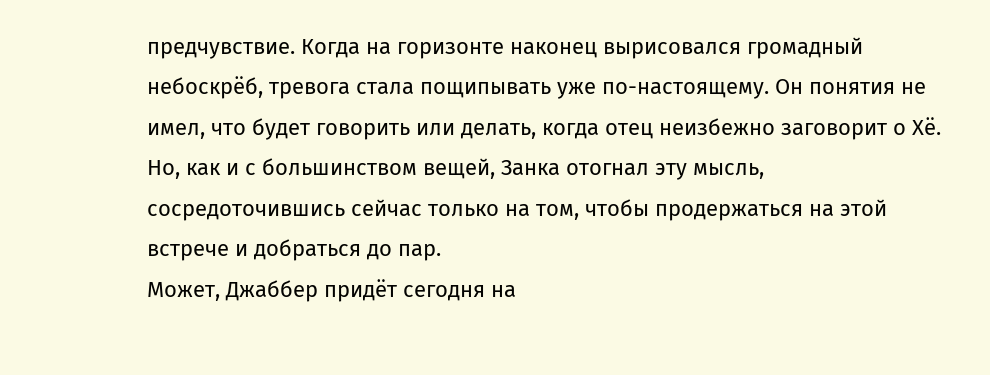предчувствие. Когда на горизонте наконец вырисовался громадный небоскрёб, тревога стала пощипывать уже по-настоящему. Он понятия не имел, что будет говорить или делать, когда отец неизбежно заговорит о Хё. Но, как и с большинством вещей, Занка отогнал эту мысль, сосредоточившись сейчас только на том, чтобы продержаться на этой встрече и добраться до пар.
Может, Джаббер придёт сегодня на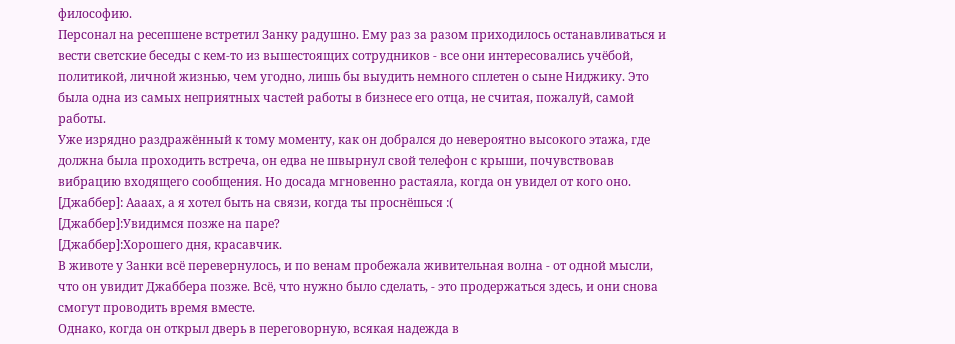философию.
Персонал на ресепшене встретил Занку радушно. Ему раз за разом приходилось останавливаться и вести светские беседы с кем-то из вышестоящих сотрудников - все они интересовались учёбой, политикой, личной жизнью, чем угодно, лишь бы выудить немного сплетен о сыне Ниджику. Это была одна из самых неприятных частей работы в бизнесе его отца, не считая, пожалуй, самой работы.
Уже изрядно раздражённый к тому моменту, как он добрался до невероятно высокого этажа, где должна была проходить встреча, он едва не швырнул свой телефон с крыши, почувствовав вибрацию входящего сообщения. Но досада мгновенно растаяла, когда он увидел от кого оно.
[Джаббер]: Аааах, а я хотел быть на связи, когда ты проснёшься :(
[Джаббер]:Увидимся позже на паре?
[Джаббер]:Хорошего дня, красавчик.
В животе у Занки всё перевернулось, и по венам пробежала живительная волна - от одной мысли, что он увидит Джаббера позже. Всё, что нужно было сделать, - это продержаться здесь, и они снова смогут проводить время вместе.
Однако, когда он открыл дверь в переговорную, всякая надежда в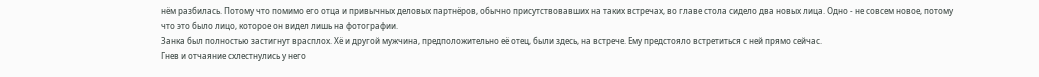нём разбилась. Потому что помимо его отца и привычных деловых партнёров, обычно присутствовавших на таких встречах, во главе стола сидело два новых лица. Одно - не совсем новое, потому что это было лицо, которое он видел лишь на фотографии.
Занка был полностью застигнут врасплох. Хё и другой мужчина, предположительно её отец, были здесь, на встрече. Ему предстояло встретиться с ней прямо сейчас.
Гнев и отчаяние схлестнулись у него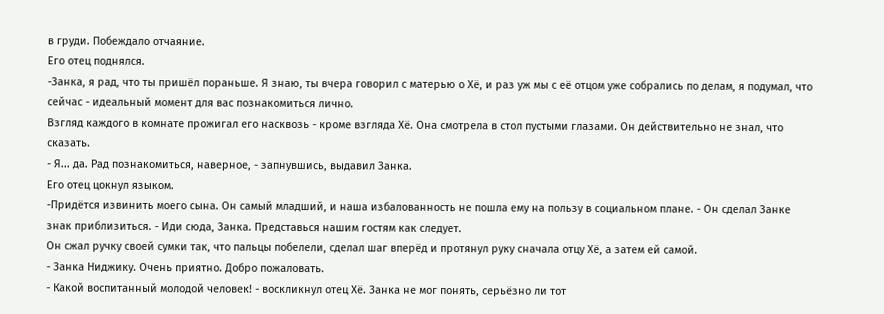в груди. Побеждало отчаяние.
Его отец поднялся.
-Занка, я рад, что ты пришёл пораньше. Я знаю, ты вчера говорил с матерью о Хё, и раз уж мы с её отцом уже собрались по делам, я подумал, что сейчас - идеальный момент для вас познакомиться лично.
Взгляд каждого в комнате прожигал его насквозь - кроме взгляда Хё. Она смотрела в стол пустыми глазами. Он действительно не знал, что сказать.
- Я... да. Рад познакомиться, наверное, - запнувшись, выдавил Занка.
Его отец цокнул языком.
-Придётся извинить моего сына. Он самый младший, и наша избалованность не пошла ему на пользу в социальном плане. - Он сделал Занке знак приблизиться. - Иди сюда, Занка. Представься нашим гостям как следует.
Он сжал ручку своей сумки так, что пальцы побелели, сделал шаг вперёд и протянул руку сначала отцу Хё, а затем ей самой.
- Занка Ниджику. Очень приятно. Добро пожаловать.
- Какой воспитанный молодой человек! - воскликнул отец Хё. Занка не мог понять, серьёзно ли тот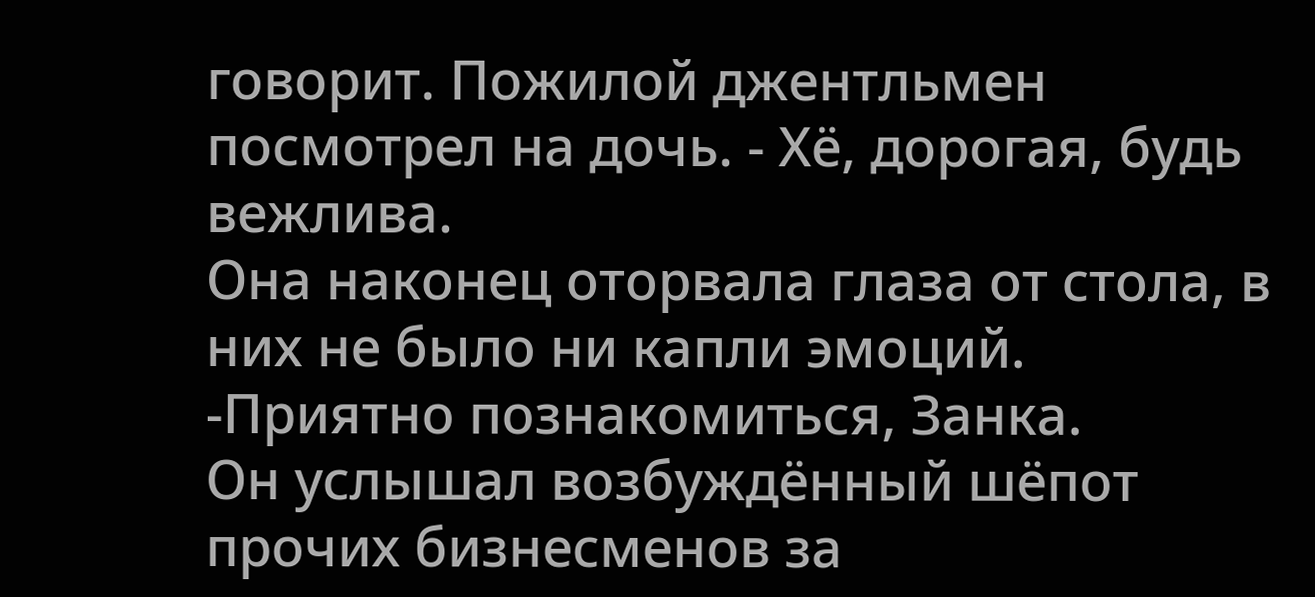говорит. Пожилой джентльмен посмотрел на дочь. - Хё, дорогая, будь вежлива.
Она наконец оторвала глаза от стола, в них не было ни капли эмоций.
-Приятно познакомиться, Занка.
Он услышал возбуждённый шёпот прочих бизнесменов за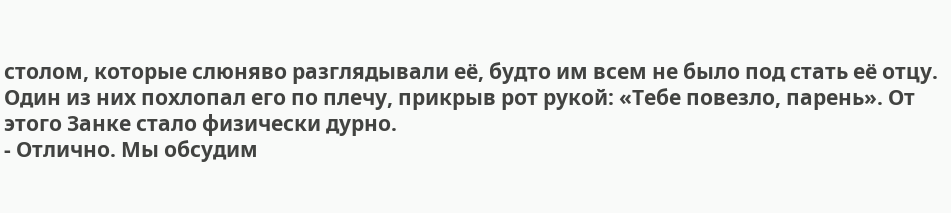столом, которые слюняво разглядывали её, будто им всем не было под стать её отцу. Один из них похлопал его по плечу, прикрыв рот рукой: «Тебе повезло, парень». От этого Занке стало физически дурно.
- Отлично. Мы обсудим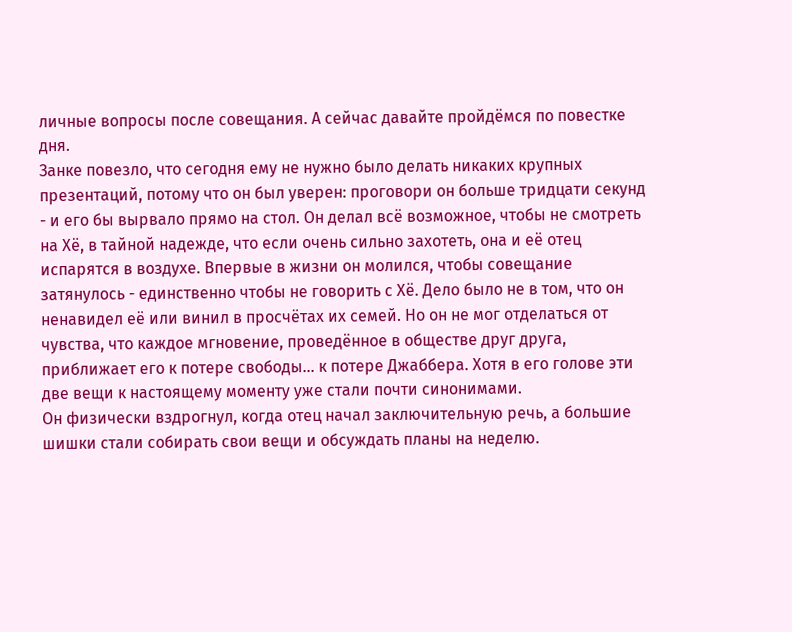личные вопросы после совещания. А сейчас давайте пройдёмся по повестке дня.
Занке повезло, что сегодня ему не нужно было делать никаких крупных презентаций, потому что он был уверен: проговори он больше тридцати секунд - и его бы вырвало прямо на стол. Он делал всё возможное, чтобы не смотреть на Хё, в тайной надежде, что если очень сильно захотеть, она и её отец испарятся в воздухе. Впервые в жизни он молился, чтобы совещание затянулось - единственно чтобы не говорить с Хё. Дело было не в том, что он ненавидел её или винил в просчётах их семей. Но он не мог отделаться от чувства, что каждое мгновение, проведённое в обществе друг друга, приближает его к потере свободы... к потере Джаббера. Хотя в его голове эти две вещи к настоящему моменту уже стали почти синонимами.
Он физически вздрогнул, когда отец начал заключительную речь, а большие шишки стали собирать свои вещи и обсуждать планы на неделю.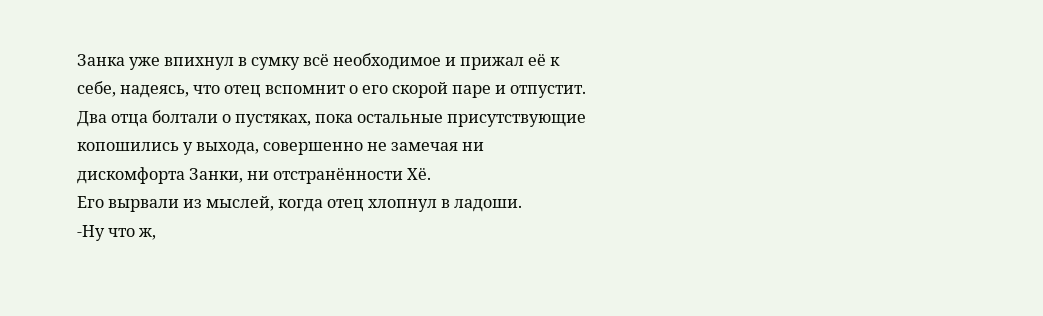Занка уже впихнул в сумку всё необходимое и прижал её к себе, надеясь, что отец вспомнит о его скорой паре и отпустит. Два отца болтали о пустяках, пока остальные присутствующие копошились у выхода, совершенно не замечая ни дискомфорта Занки, ни отстранённости Хё.
Его вырвали из мыслей, когда отец хлопнул в ладоши.
-Ну что ж,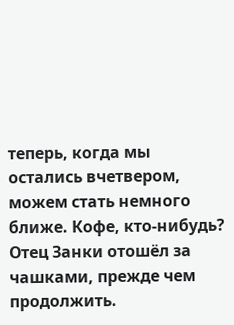теперь, когда мы остались вчетвером, можем стать немного ближе. Кофе, кто-нибудь?
Отец Занки отошёл за чашками, прежде чем продолжить.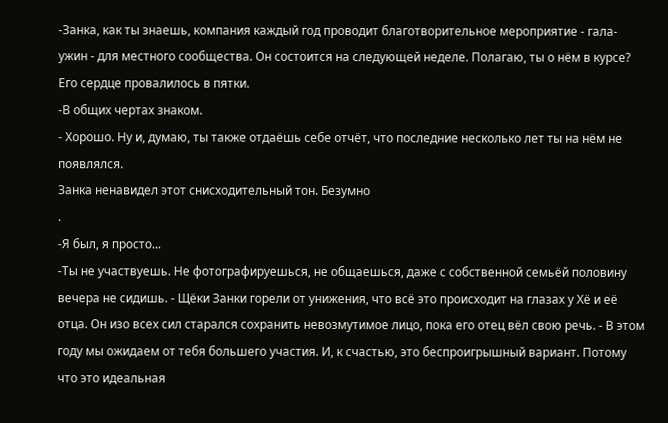-Занка, как ты знаешь, компания каждый год проводит благотворительное мероприятие - гала-ужин - для местного сообщества. Он состоится на следующей неделе. Полагаю, ты о нём в курсе?
Его сердце провалилось в пятки.
-В общих чертах знаком.
- Хорошо. Ну и, думаю, ты также отдаёшь себе отчёт, что последние несколько лет ты на нём не появлялся.
Занка ненавидел этот снисходительный тон. Безумно
.
-Я был, я просто...
-Ты не участвуешь. Не фотографируешься, не общаешься, даже с собственной семьёй половину вечера не сидишь. - Щёки Занки горели от унижения, что всё это происходит на глазах у Хё и её отца. Он изо всех сил старался сохранить невозмутимое лицо, пока его отец вёл свою речь. - В этом году мы ожидаем от тебя большего участия. И, к счастью, это беспроигрышный вариант. Потому что это идеальная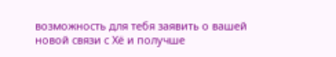возможность для тебя заявить о вашей новой связи с Хё и получше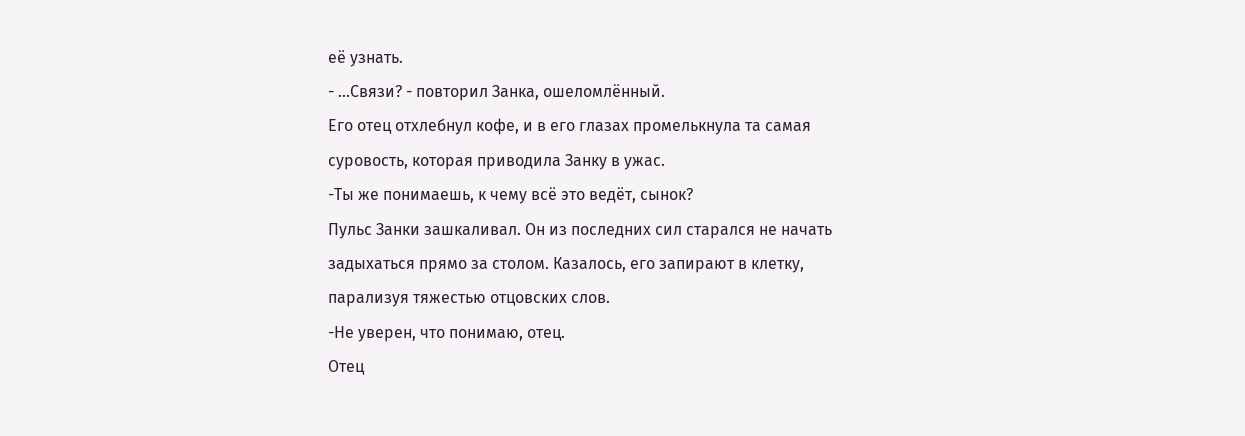её узнать.
- ...Связи? - повторил Занка, ошеломлённый.
Его отец отхлебнул кофе, и в его глазах промелькнула та самая суровость, которая приводила Занку в ужас.
-Ты же понимаешь, к чему всё это ведёт, сынок?
Пульс Занки зашкаливал. Он из последних сил старался не начать задыхаться прямо за столом. Казалось, его запирают в клетку, парализуя тяжестью отцовских слов.
-Не уверен, что понимаю, отец.
Отец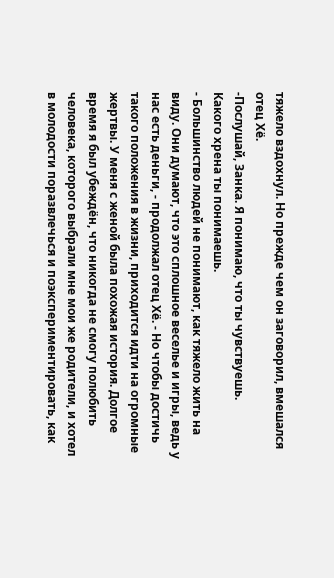тяжело вздохнул. Но прежде чем он заговорил, вмешался отец Хё.
-Послушай, Занка. Я понимаю, что ты чувствуешь.
Какого хрена ты понимаешь.
- Большинство людей не понимают, как тяжело жить на виду. Они думают, что это сплошное веселье и игры, ведь у нас есть деньги, - продолжал отец Хё. - Но чтобы достичь такого положения в жизни, приходится идти на огромные жертвы. У меня с женой была похожая история. Долгое время я был убеждён, что никогда не смогу полюбить человека, которого выбрали мне мои же родители, и хотел в молодости поразвлечься и поэкспериментировать, как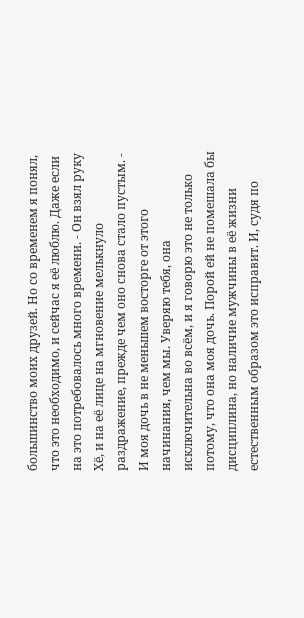большинство моих друзей. Но со временем я понял, что это необходимо, и сейчас я её люблю. Даже если на это потребовалось много времени. - Он взял руку Хё, и на её лице на мгновение мелькнуло раздражение, прежде чем оно снова стало пустым. - И моя дочь в не меньшем восторге от этого начинания, чем мы. Уверяю тебя, она исключительна во всём, и я говорю это не только потому, что она моя дочь. Порой ей не помешала бы дисциплина, но наличие мужчины в её жизни естественным образом это исправит. И, судя по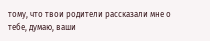тому, что твои родители рассказали мне о тебе, думаю, ваши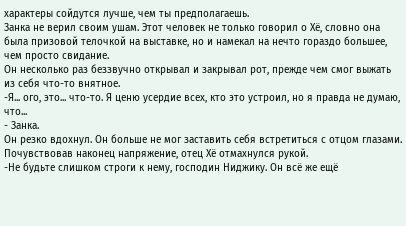характеры сойдутся лучше, чем ты предполагаешь.
Занка не верил своим ушам. Этот человек не только говорил о Хё, словно она была призовой телочкой на выставке, но и намекал на нечто гораздо большее, чем просто свидание.
Он несколько раз беззвучно открывал и закрывал рот, прежде чем смог выжать из себя что-то внятное.
-Я... ого, это... что-то. Я ценю усердие всех, кто это устроил, но я правда не думаю, что...
- Занка.
Он резко вдохнул. Он больше не мог заставить себя встретиться с отцом глазами.
Почувствовав наконец напряжение, отец Хё отмахнулся рукой.
-Не будьте слишком строги к нему, господин Ниджику. Он всё же ещё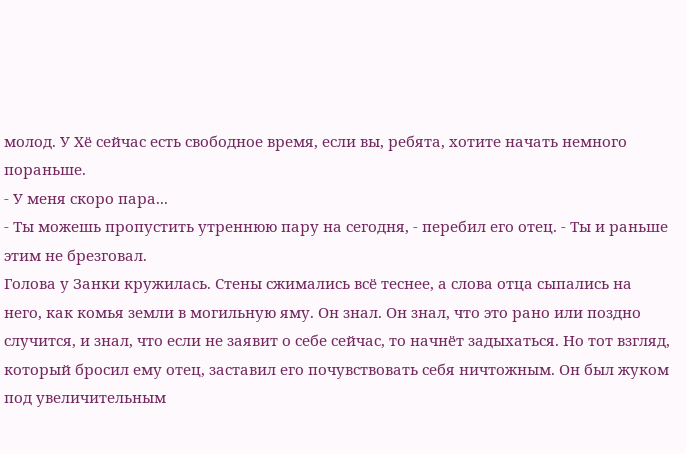молод. У Хё сейчас есть свободное время, если вы, ребята, хотите начать немного пораньше.
- У меня скоро пара...
- Ты можешь пропустить утреннюю пару на сегодня, - перебил его отец. - Ты и раньше этим не брезговал.
Голова у Занки кружилась. Стены сжимались всё теснее, а слова отца сыпались на него, как комья земли в могильную яму. Он знал. Он знал, что это рано или поздно случится, и знал, что если не заявит о себе сейчас, то начнёт задыхаться. Но тот взгляд, который бросил ему отец, заставил его почувствовать себя ничтожным. Он был жуком под увеличительным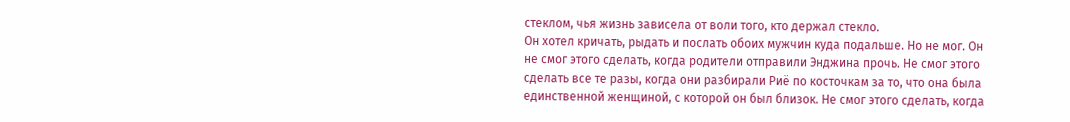стеклом, чья жизнь зависела от воли того, кто держал стекло.
Он хотел кричать, рыдать и послать обоих мужчин куда подальше. Но не мог. Он не смог этого сделать, когда родители отправили Энджина прочь. Не смог этого сделать все те разы, когда они разбирали Риё по косточкам за то, что она была единственной женщиной, с которой он был близок. Не смог этого сделать, когда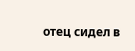отец сидел в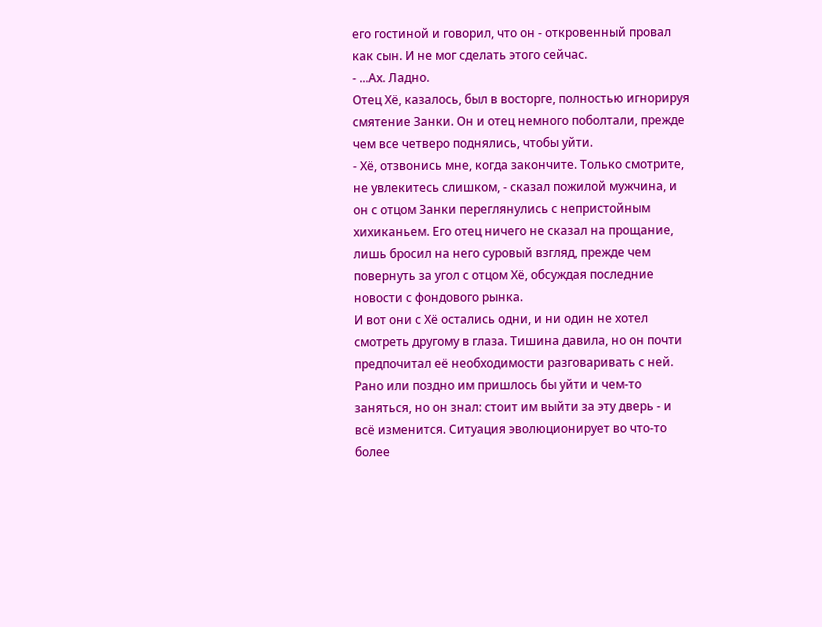его гостиной и говорил, что он - откровенный провал как сын. И не мог сделать этого сейчас.
- ...Ах. Ладно.
Отец Хё, казалось, был в восторге, полностью игнорируя смятение Занки. Он и отец немного поболтали, прежде чем все четверо поднялись, чтобы уйти.
- Хё, отзвонись мне, когда закончите. Только смотрите, не увлекитесь слишком, - сказал пожилой мужчина, и он с отцом Занки переглянулись с непристойным хихиканьем. Его отец ничего не сказал на прощание, лишь бросил на него суровый взгляд, прежде чем повернуть за угол с отцом Хё, обсуждая последние новости с фондового рынка.
И вот они с Хё остались одни, и ни один не хотел смотреть другому в глаза. Тишина давила, но он почти предпочитал её необходимости разговаривать с ней. Рано или поздно им пришлось бы уйти и чем-то заняться, но он знал: стоит им выйти за эту дверь - и всё изменится. Ситуация эволюционирует во что-то более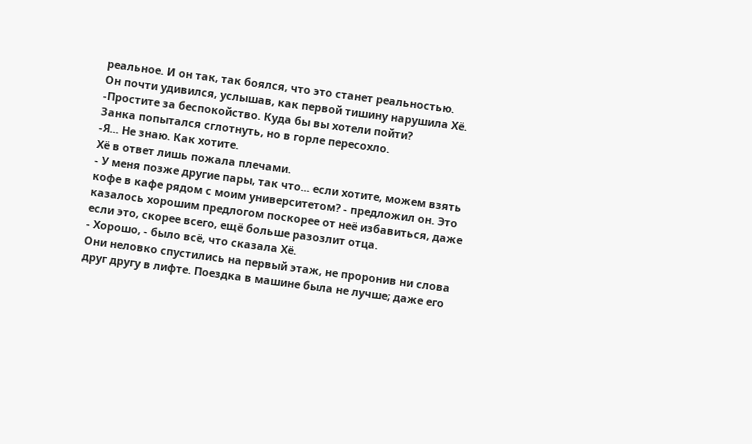реальное. И он так, так боялся, что это станет реальностью.
Он почти удивился, услышав, как первой тишину нарушила Хё.
-Простите за беспокойство. Куда бы вы хотели пойти?
Занка попытался сглотнуть, но в горле пересохло.
-Я... Не знаю. Как хотите.
Хё в ответ лишь пожала плечами.
- У меня позже другие пары, так что... если хотите, можем взять кофе в кафе рядом с моим университетом? - предложил он. Это казалось хорошим предлогом поскорее от неё избавиться, даже если это, скорее всего, ещё больше разозлит отца.
- Хорошо, - было всё, что сказала Хё.
Они неловко спустились на первый этаж, не проронив ни слова друг другу в лифте. Поездка в машине была не лучше; даже его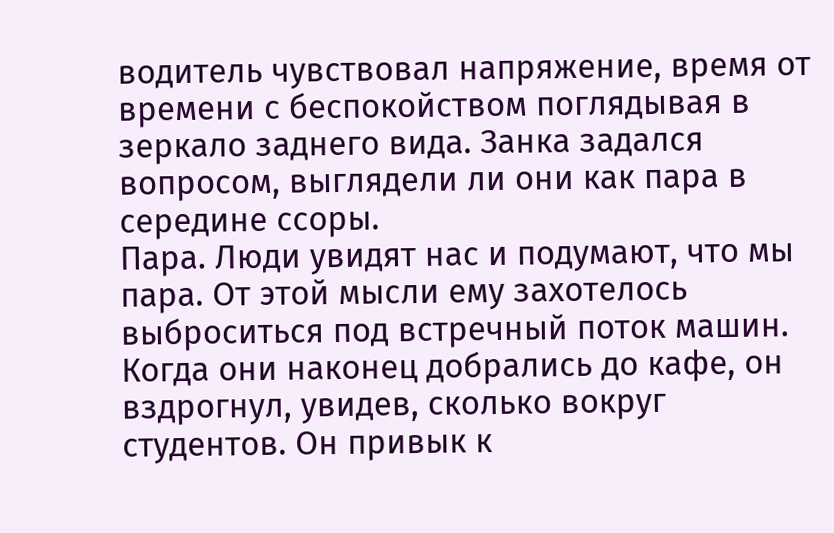водитель чувствовал напряжение, время от времени с беспокойством поглядывая в зеркало заднего вида. Занка задался вопросом, выглядели ли они как пара в середине ссоры.
Пара. Люди увидят нас и подумают, что мы пара. От этой мысли ему захотелось выброситься под встречный поток машин.
Когда они наконец добрались до кафе, он вздрогнул, увидев, сколько вокруг студентов. Он привык к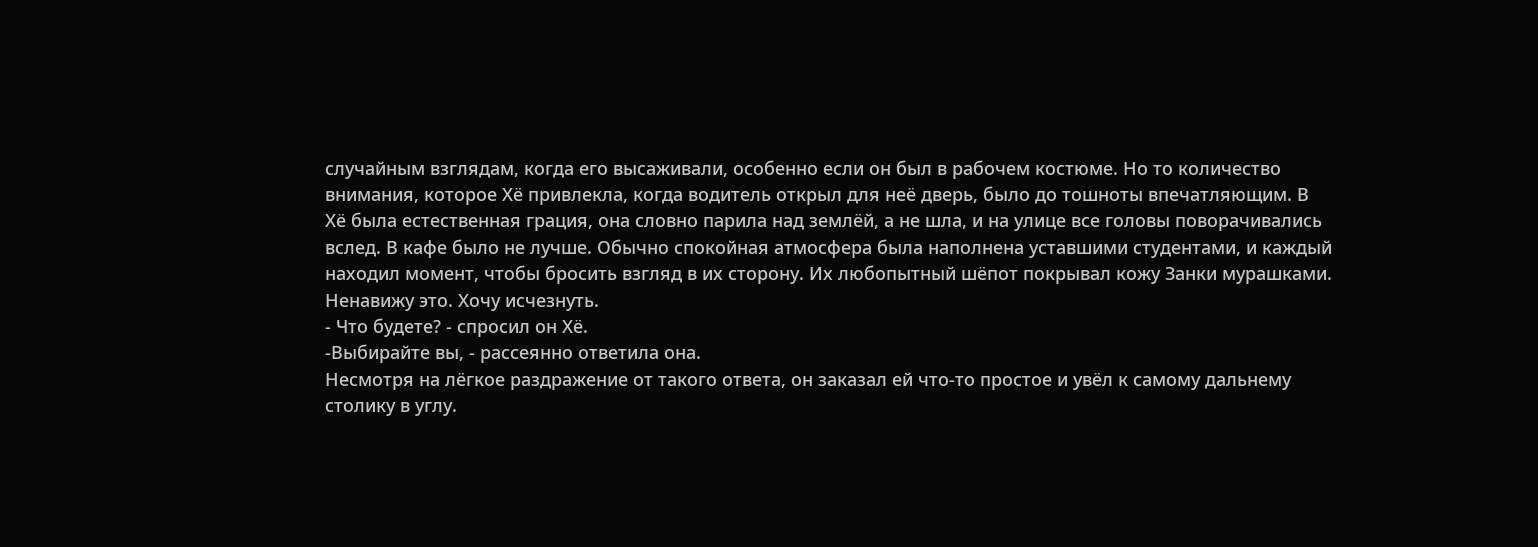случайным взглядам, когда его высаживали, особенно если он был в рабочем костюме. Но то количество внимания, которое Хё привлекла, когда водитель открыл для неё дверь, было до тошноты впечатляющим. В Хё была естественная грация, она словно парила над землёй, а не шла, и на улице все головы поворачивались вслед. В кафе было не лучше. Обычно спокойная атмосфера была наполнена уставшими студентами, и каждый находил момент, чтобы бросить взгляд в их сторону. Их любопытный шёпот покрывал кожу Занки мурашками.
Ненавижу это. Хочу исчезнуть.
- Что будете? - спросил он Хё.
-Выбирайте вы, - рассеянно ответила она.
Несмотря на лёгкое раздражение от такого ответа, он заказал ей что-то простое и увёл к самому дальнему столику в углу.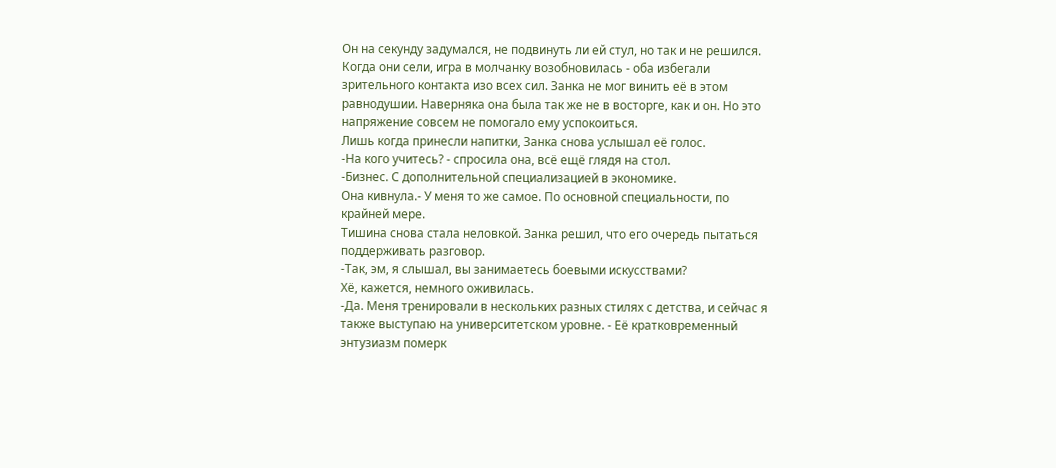Он на секунду задумался, не подвинуть ли ей стул, но так и не решился. Когда они сели, игра в молчанку возобновилась - оба избегали зрительного контакта изо всех сил. Занка не мог винить её в этом равнодушии. Наверняка она была так же не в восторге, как и он. Но это напряжение совсем не помогало ему успокоиться.
Лишь когда принесли напитки, Занка снова услышал её голос.
-На кого учитесь? - спросила она, всё ещё глядя на стол.
-Бизнес. С дополнительной специализацией в экономике.
Она кивнула.- У меня то же самое. По основной специальности, по крайней мере.
Тишина снова стала неловкой. Занка решил, что его очередь пытаться поддерживать разговор.
-Так, эм, я слышал, вы занимаетесь боевыми искусствами?
Хё, кажется, немного оживилась.
-Да. Меня тренировали в нескольких разных стилях с детства, и сейчас я также выступаю на университетском уровне. - Её кратковременный энтузиазм померк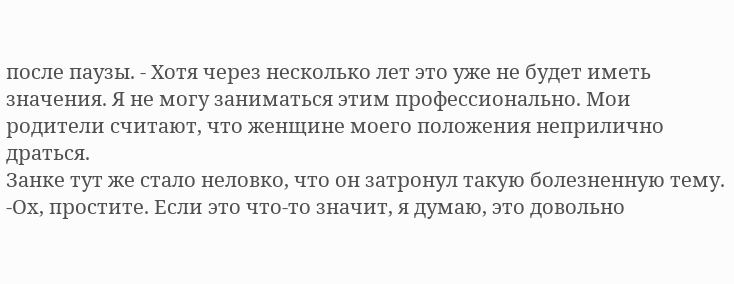после паузы. - Хотя через несколько лет это уже не будет иметь значения. Я не могу заниматься этим профессионально. Мои родители считают, что женщине моего положения неприлично драться.
Занке тут же стало неловко, что он затронул такую болезненную тему.
-Ох, простите. Если это что-то значит, я думаю, это довольно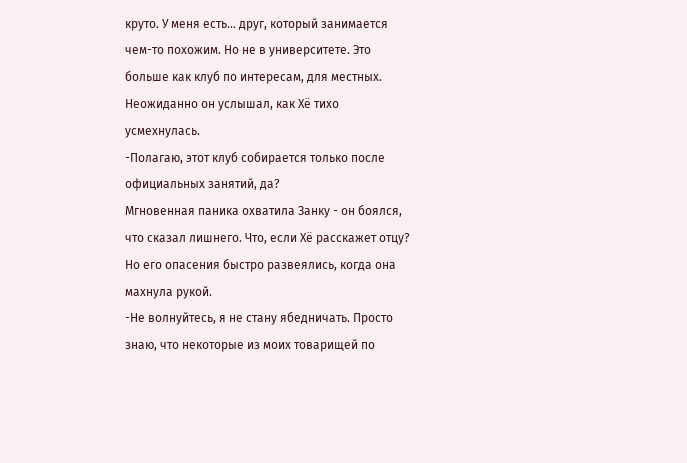круто. У меня есть... друг, который занимается чем-то похожим. Но не в университете. Это больше как клуб по интересам, для местных.
Неожиданно он услышал, как Хё тихо усмехнулась.
-Полагаю, этот клуб собирается только после официальных занятий, да?
Мгновенная паника охватила Занку - он боялся, что сказал лишнего. Что, если Хё расскажет отцу? Но его опасения быстро развеялись, когда она махнула рукой.
-Не волнуйтесь, я не стану ябедничать. Просто знаю, что некоторые из моих товарищей по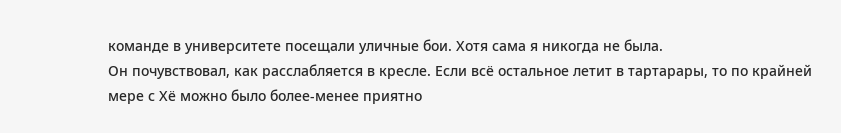команде в университете посещали уличные бои. Хотя сама я никогда не была.
Он почувствовал, как расслабляется в кресле. Если всё остальное летит в тартарары, то по крайней мере с Хё можно было более-менее приятно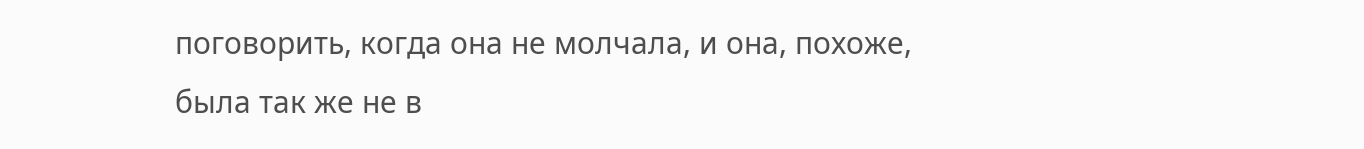поговорить, когда она не молчала, и она, похоже, была так же не в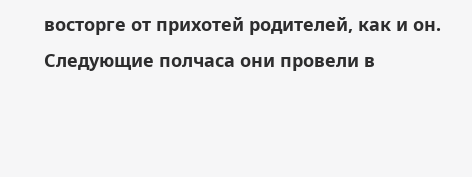восторге от прихотей родителей, как и он.
Следующие полчаса они провели в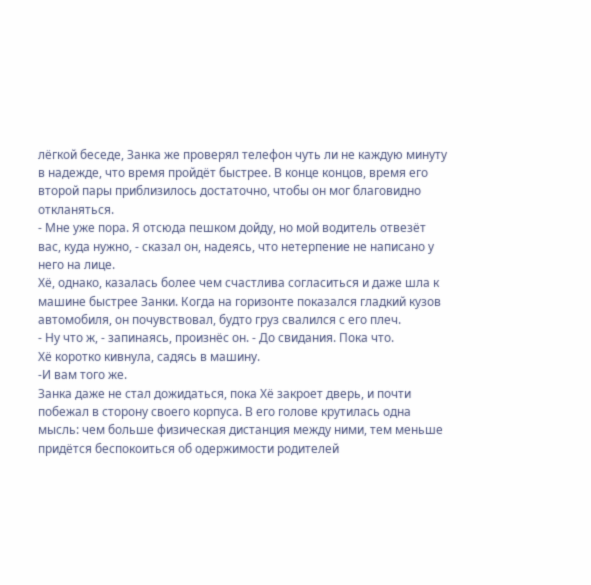лёгкой беседе, Занка же проверял телефон чуть ли не каждую минуту в надежде, что время пройдёт быстрее. В конце концов, время его второй пары приблизилось достаточно, чтобы он мог благовидно откланяться.
- Мне уже пора. Я отсюда пешком дойду, но мой водитель отвезёт вас, куда нужно, - сказал он, надеясь, что нетерпение не написано у него на лице.
Хё, однако, казалась более чем счастлива согласиться и даже шла к машине быстрее Занки. Когда на горизонте показался гладкий кузов автомобиля, он почувствовал, будто груз свалился с его плеч.
- Ну что ж, - запинаясь, произнёс он. - До свидания. Пока что.
Хё коротко кивнула, садясь в машину.
-И вам того же.
Занка даже не стал дожидаться, пока Хё закроет дверь, и почти побежал в сторону своего корпуса. В его голове крутилась одна мысль: чем больше физическая дистанция между ними, тем меньше придётся беспокоиться об одержимости родителей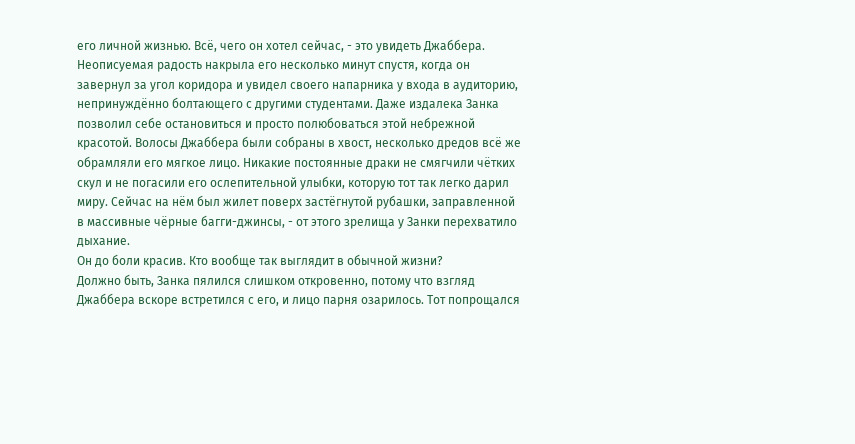его личной жизнью. Всё, чего он хотел сейчас, - это увидеть Джаббера.
Неописуемая радость накрыла его несколько минут спустя, когда он завернул за угол коридора и увидел своего напарника у входа в аудиторию, непринуждённо болтающего с другими студентами. Даже издалека Занка позволил себе остановиться и просто полюбоваться этой небрежной красотой. Волосы Джаббера были собраны в хвост, несколько дредов всё же обрамляли его мягкое лицо. Никакие постоянные драки не смягчили чётких скул и не погасили его ослепительной улыбки, которую тот так легко дарил миру. Сейчас на нём был жилет поверх застёгнутой рубашки, заправленной в массивные чёрные багги-джинсы, - от этого зрелища у Занки перехватило дыхание.
Он до боли красив. Кто вообще так выглядит в обычной жизни?
Должно быть, Занка пялился слишком откровенно, потому что взгляд Джаббера вскоре встретился с его, и лицо парня озарилось. Тот попрощался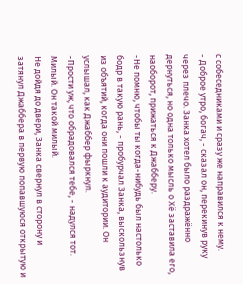с собеседниками и сразу же направился к нему.
- Доброе утро, богач, - сказал он, перекинув руку через плечо. Занка хотел было раздражённо дернуться, но одна только мысль о Хё заставила его, наоборот, прижаться к Джабберу.
-Не помню, чтобы ты когда-нибудь был настолько бодр в такую рань, - пробурчал Занка, выскользнув из объятий, когда они пошли к аудитории. Он услышал, как Джаббер фыркнул.
-Прости уж, что обрадовался тебе, - надулся тот.
Милый. Он такой милый.
Не дойдя до двери, Занка свернул в сторону и затянул Джаббера в первую попавшуюся открытую и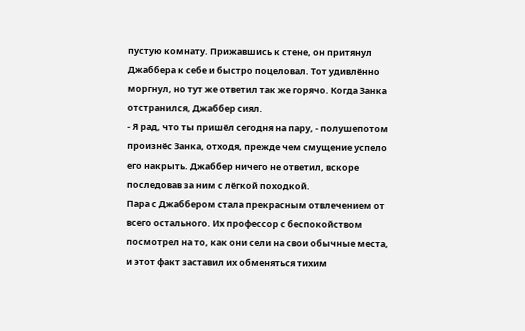пустую комнату. Прижавшись к стене, он притянул Джаббера к себе и быстро поцеловал. Тот удивлённо моргнул, но тут же ответил так же горячо. Когда Занка отстранился, Джаббер сиял.
- Я рад, что ты пришёл сегодня на пару, - полушепотом произнёс Занка, отходя, прежде чем смущение успело его накрыть. Джаббер ничего не ответил, вскоре последовав за ним с лёгкой походкой.
Пара с Джаббером стала прекрасным отвлечением от всего остального. Их профессор с беспокойством посмотрел на то, как они сели на свои обычные места, и этот факт заставил их обменяться тихим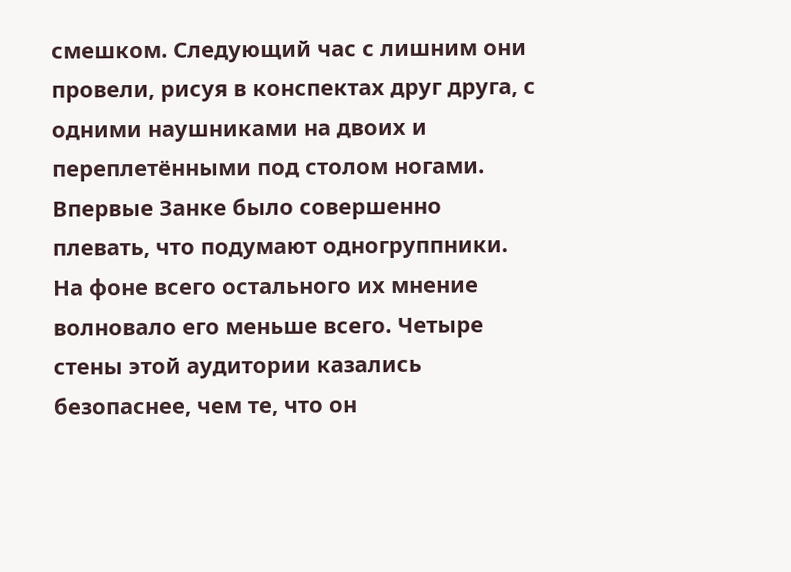смешком. Следующий час с лишним они провели, рисуя в конспектах друг друга, с одними наушниками на двоих и переплетёнными под столом ногами. Впервые Занке было совершенно плевать, что подумают одногруппники. На фоне всего остального их мнение волновало его меньше всего. Четыре стены этой аудитории казались безопаснее, чем те, что он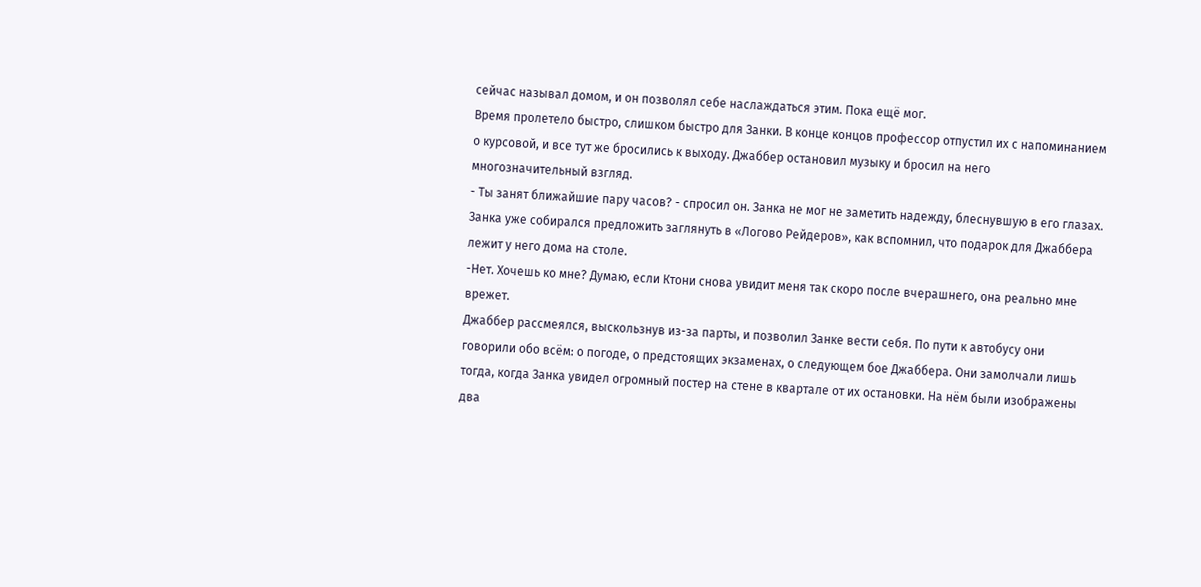сейчас называл домом, и он позволял себе наслаждаться этим. Пока ещё мог.
Время пролетело быстро, слишком быстро для Занки. В конце концов профессор отпустил их с напоминанием о курсовой, и все тут же бросились к выходу. Джаббер остановил музыку и бросил на него многозначительный взгляд.
- Ты занят ближайшие пару часов? - спросил он. Занка не мог не заметить надежду, блеснувшую в его глазах.
Занка уже собирался предложить заглянуть в «Логово Рейдеров», как вспомнил, что подарок для Джаббера лежит у него дома на столе.
-Нет. Хочешь ко мне? Думаю, если Ктони снова увидит меня так скоро после вчерашнего, она реально мне врежет.
Джаббер рассмеялся, выскользнув из-за парты, и позволил Занке вести себя. По пути к автобусу они говорили обо всём: о погоде, о предстоящих экзаменах, о следующем бое Джаббера. Они замолчали лишь тогда, когда Занка увидел огромный постер на стене в квартале от их остановки. На нём были изображены два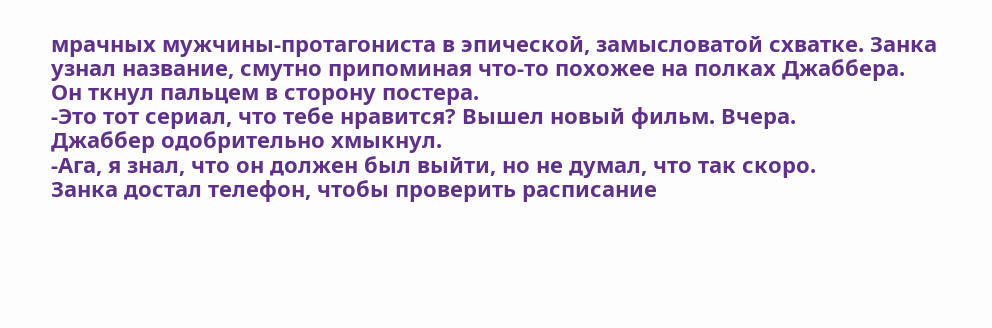мрачных мужчины-протагониста в эпической, замысловатой схватке. Занка узнал название, смутно припоминая что-то похожее на полках Джаббера.
Он ткнул пальцем в сторону постера.
-Это тот сериал, что тебе нравится? Вышел новый фильм. Вчера.
Джаббер одобрительно хмыкнул.
-Ага, я знал, что он должен был выйти, но не думал, что так скоро.
Занка достал телефон, чтобы проверить расписание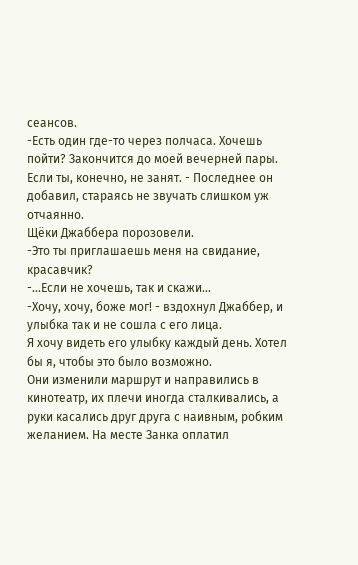сеансов.
-Есть один где-то через полчаса. Хочешь пойти? Закончится до моей вечерней пары. Если ты, конечно, не занят. - Последнее он добавил, стараясь не звучать слишком уж отчаянно.
Щёки Джаббера порозовели.
-Это ты приглашаешь меня на свидание, красавчик?
-...Если не хочешь, так и скажи...
-Хочу, хочу, боже мог! - вздохнул Джаббер, и улыбка так и не сошла с его лица.
Я хочу видеть его улыбку каждый день. Хотел бы я, чтобы это было возможно.
Они изменили маршрут и направились в кинотеатр, их плечи иногда сталкивались, а руки касались друг друга с наивным, робким желанием. На месте Занка оплатил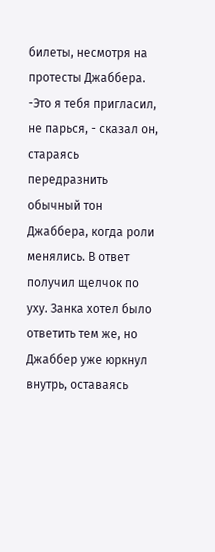билеты, несмотря на протесты Джаббера.
-Это я тебя пригласил, не парься, - сказал он, стараясь передразнить обычный тон Джаббера, когда роли менялись. В ответ получил щелчок по уху. Занка хотел было ответить тем же, но Джаббер уже юркнул внутрь, оставаясь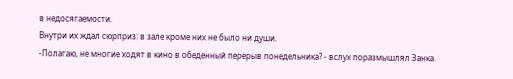в недосягаемости.
Внутри их ждал сюрприз: в зале кроме них не было ни души.
-Полагаю, не многие ходят в кино в обеденный перерыв понедельника? - вслух поразмышлял Занка.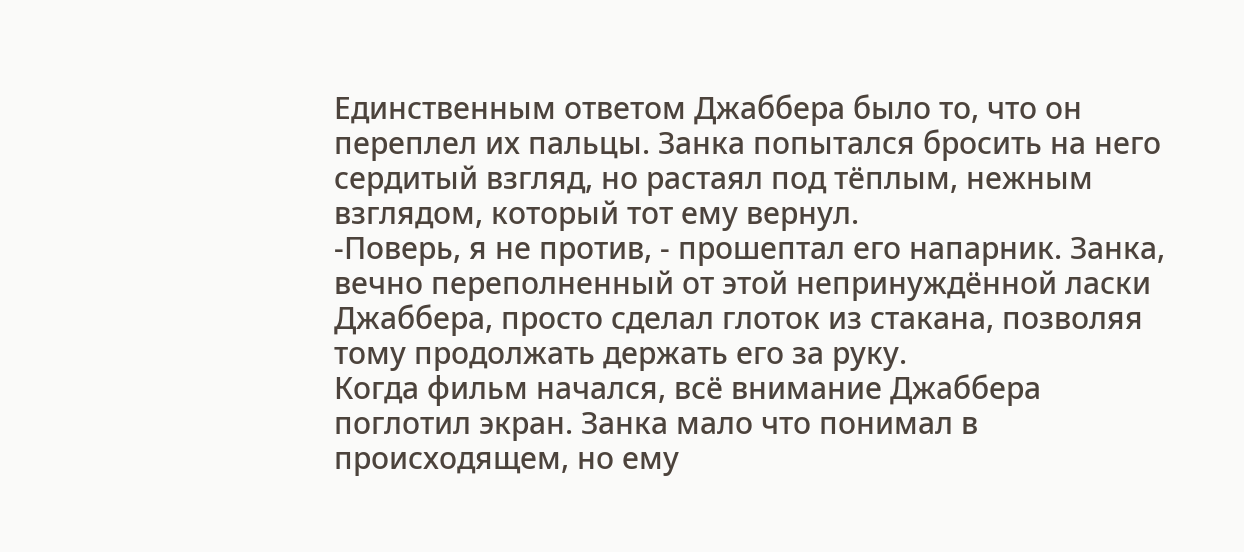Единственным ответом Джаббера было то, что он переплел их пальцы. Занка попытался бросить на него сердитый взгляд, но растаял под тёплым, нежным взглядом, который тот ему вернул.
-Поверь, я не против, - прошептал его напарник. Занка, вечно переполненный от этой непринуждённой ласки Джаббера, просто сделал глоток из стакана, позволяя тому продолжать держать его за руку.
Когда фильм начался, всё внимание Джаббера поглотил экран. Занка мало что понимал в происходящем, но ему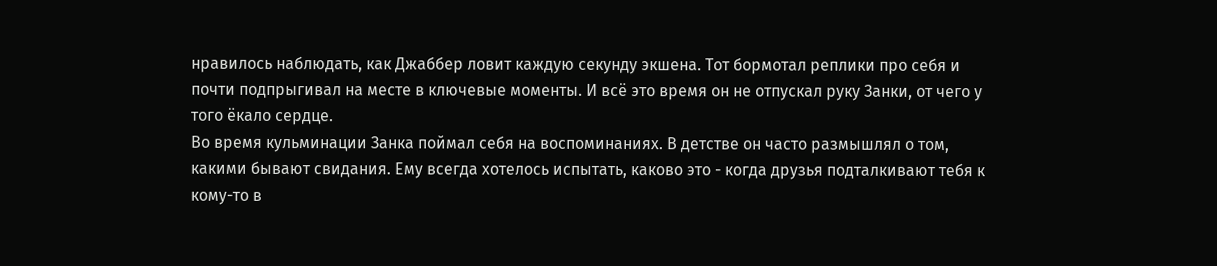нравилось наблюдать, как Джаббер ловит каждую секунду экшена. Тот бормотал реплики про себя и почти подпрыгивал на месте в ключевые моменты. И всё это время он не отпускал руку Занки, от чего у того ёкало сердце.
Во время кульминации Занка поймал себя на воспоминаниях. В детстве он часто размышлял о том, какими бывают свидания. Ему всегда хотелось испытать, каково это - когда друзья подталкивают тебя к кому-то в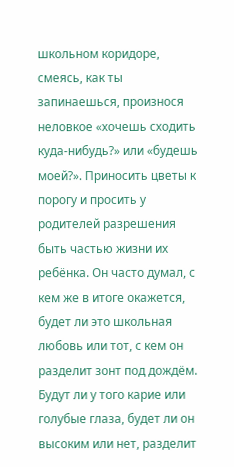школьном коридоре, смеясь, как ты запинаешься, произнося неловкое «хочешь сходить куда-нибудь?» или «будешь моей?». Приносить цветы к порогу и просить у родителей разрешения быть частью жизни их ребёнка. Он часто думал, с кем же в итоге окажется, будет ли это школьная любовь или тот, с кем он разделит зонт под дождём. Будут ли у того карие или голубые глаза, будет ли он высоким или нет, разделит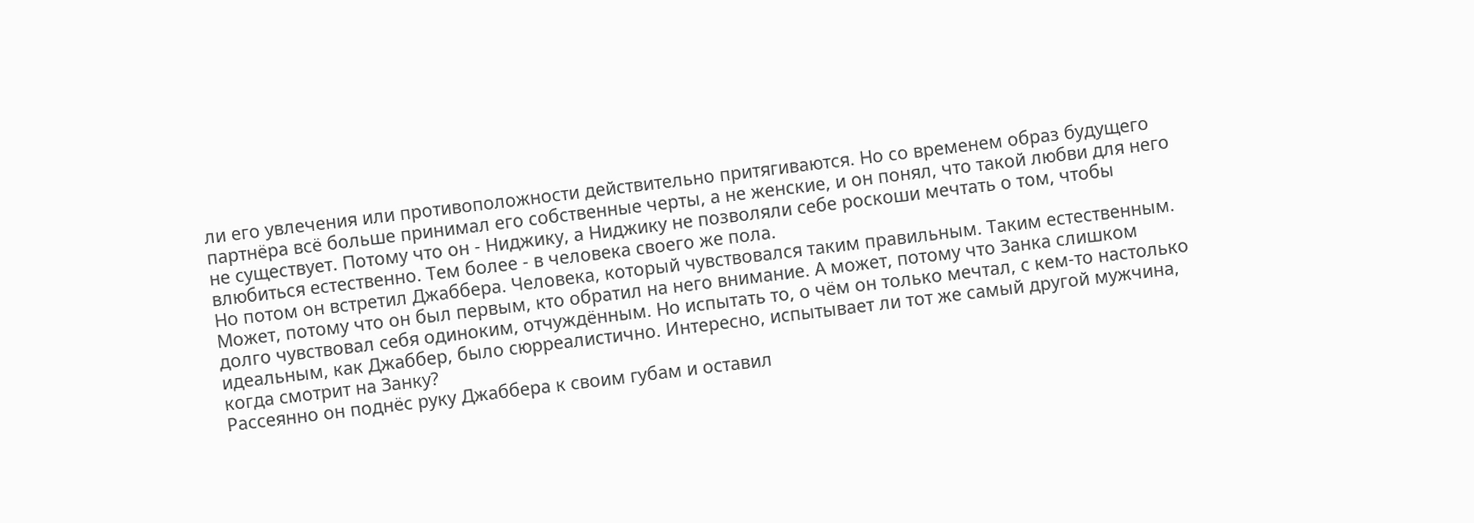ли его увлечения или противоположности действительно притягиваются. Но со временем образ будущего партнёра всё больше принимал его собственные черты, а не женские, и он понял, что такой любви для него не существует. Потому что он - Ниджику, а Ниджику не позволяли себе роскоши мечтать о том, чтобы влюбиться естественно. Тем более - в человека своего же пола.
Но потом он встретил Джаббера. Человека, который чувствовался таким правильным. Таким естественным. Может, потому что он был первым, кто обратил на него внимание. А может, потому что Занка слишком долго чувствовал себя одиноким, отчуждённым. Но испытать то, о чём он только мечтал, с кем-то настолько идеальным, как Джаббер, было сюрреалистично. Интересно, испытывает ли тот же самый другой мужчина, когда смотрит на Занку?
Рассеянно он поднёс руку Джаббера к своим губам и оставил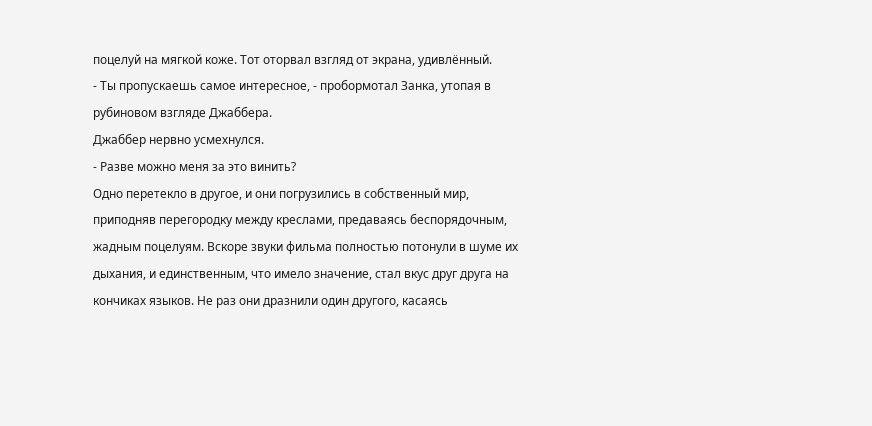поцелуй на мягкой коже. Тот оторвал взгляд от экрана, удивлённый.
- Ты пропускаешь самое интересное, - пробормотал Занка, утопая в рубиновом взгляде Джаббера.
Джаббер нервно усмехнулся.
- Разве можно меня за это винить?
Одно перетекло в другое, и они погрузились в собственный мир, приподняв перегородку между креслами, предаваясь беспорядочным, жадным поцелуям. Вскоре звуки фильма полностью потонули в шуме их дыхания, и единственным, что имело значение, стал вкус друг друга на кончиках языков. Не раз они дразнили один другого, касаясь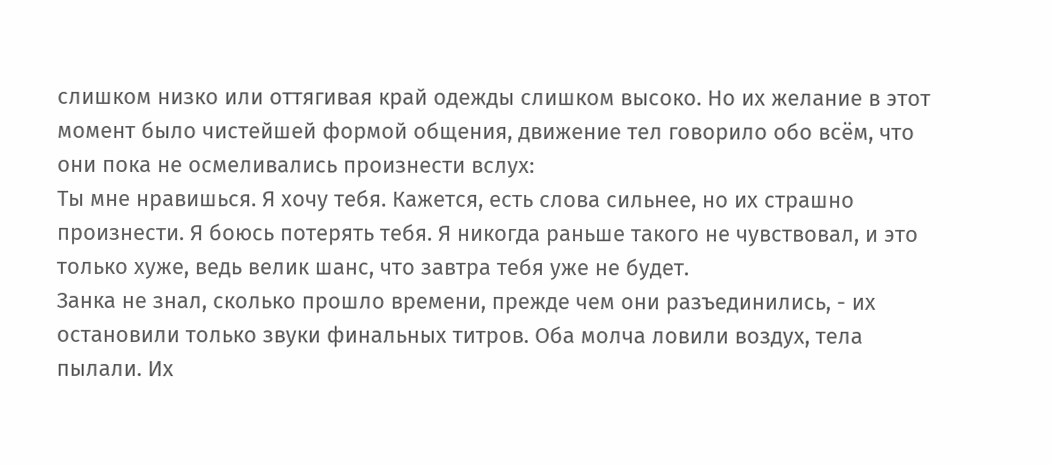слишком низко или оттягивая край одежды слишком высоко. Но их желание в этот момент было чистейшей формой общения, движение тел говорило обо всём, что они пока не осмеливались произнести вслух:
Ты мне нравишься. Я хочу тебя. Кажется, есть слова сильнее, но их страшно произнести. Я боюсь потерять тебя. Я никогда раньше такого не чувствовал, и это только хуже, ведь велик шанс, что завтра тебя уже не будет.
Занка не знал, сколько прошло времени, прежде чем они разъединились, - их остановили только звуки финальных титров. Оба молча ловили воздух, тела пылали. Их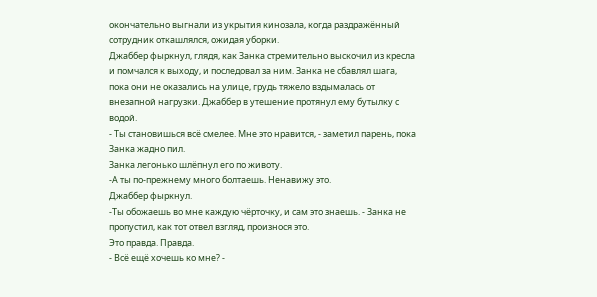окончательно выгнали из укрытия кинозала, когда раздражённый сотрудник откашлялся, ожидая уборки.
Джаббер фыркнул, глядя, как Занка стремительно выскочил из кресла и помчался к выходу, и последовал за ним. Занка не сбавлял шага, пока они не оказались на улице, грудь тяжело вздымалась от внезапной нагрузки. Джаббер в утешение протянул ему бутылку с водой.
- Ты становишься всё смелее. Мне это нравится, - заметил парень, пока Занка жадно пил.
Занка легонько шлёпнул его по животу.
-А ты по-прежнему много болтаешь. Ненавижу это.
Джаббер фыркнул.
-Ты обожаешь во мне каждую чёрточку, и сам это знаешь. - Занка не пропустил, как тот отвел взгляд, произнося это.
Это правда. Правда.
- Всё ещё хочешь ко мне? -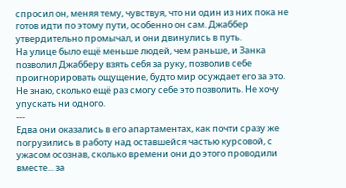спросил он, меняя тему, чувствуя, что ни один из них пока не готов идти по этому пути, особенно он сам. Джаббер утвердительно промычал, и они двинулись в путь.
На улице было ещё меньше людей, чем раньше, и Занка позволил Джабберу взять себя за руку, позволив себе проигнорировать ощущение, будто мир осуждает его за это.
Не знаю, сколько ещё раз смогу себе это позволить. Не хочу упускать ни одного.
---
Едва они оказались в его апартаментах, как почти сразу же погрузились в работу над оставшейся частью курсовой, с ужасом осознав, сколько времени они до этого проводили вместе... за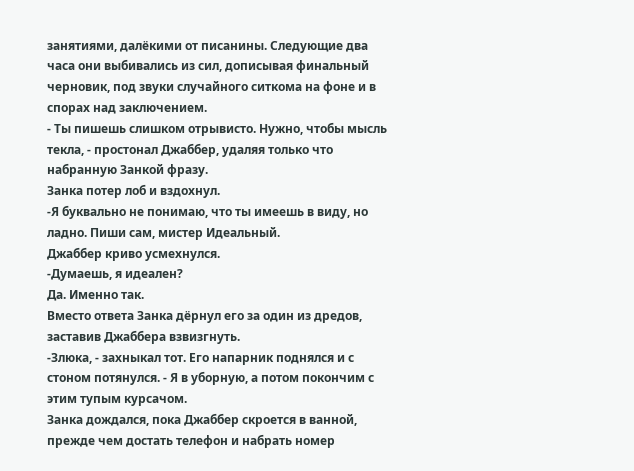занятиями, далёкими от писанины. Следующие два часа они выбивались из сил, дописывая финальный черновик, под звуки случайного ситкома на фоне и в спорах над заключением.
- Ты пишешь слишком отрывисто. Нужно, чтобы мысль текла, - простонал Джаббер, удаляя только что набранную Занкой фразу.
Занка потер лоб и вздохнул.
-Я буквально не понимаю, что ты имеешь в виду, но ладно. Пиши сам, мистер Идеальный.
Джаббер криво усмехнулся.
-Думаешь, я идеален?
Да. Именно так.
Вместо ответа Занка дёрнул его за один из дредов, заставив Джаббера взвизгнуть.
-Злюка, - захныкал тот. Его напарник поднялся и с стоном потянулся. - Я в уборную, а потом покончим с этим тупым курсачом.
Занка дождался, пока Джаббер скроется в ванной, прежде чем достать телефон и набрать номер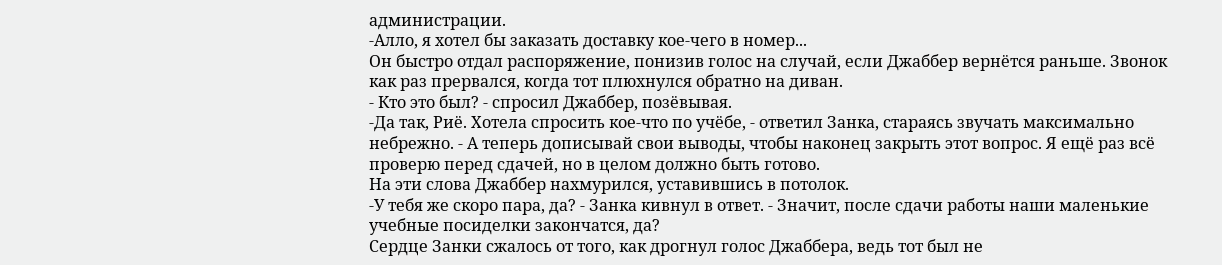администрации.
-Алло, я хотел бы заказать доставку кое-чего в номер...
Он быстро отдал распоряжение, понизив голос на случай, если Джаббер вернётся раньше. Звонок как раз прервался, когда тот плюхнулся обратно на диван.
- Кто это был? - спросил Джаббер, позёвывая.
-Да так, Риё. Хотела спросить кое-что по учёбе, - ответил Занка, стараясь звучать максимально небрежно. - А теперь дописывай свои выводы, чтобы наконец закрыть этот вопрос. Я ещё раз всё проверю перед сдачей, но в целом должно быть готово.
На эти слова Джаббер нахмурился, уставившись в потолок.
-У тебя же скоро пара, да? - Занка кивнул в ответ. - Значит, после сдачи работы наши маленькие учебные посиделки закончатся, да?
Сердце Занки сжалось от того, как дрогнул голос Джаббера, ведь тот был не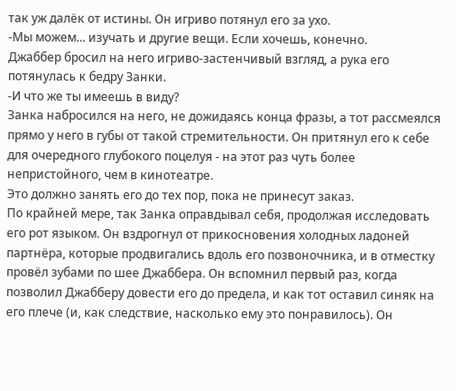так уж далёк от истины. Он игриво потянул его за ухо.
-Мы можем... изучать и другие вещи. Если хочешь, конечно.
Джаббер бросил на него игриво-застенчивый взгляд, а рука его потянулась к бедру Занки.
-И что же ты имеешь в виду?
Занка набросился на него, не дожидаясь конца фразы, а тот рассмеялся прямо у него в губы от такой стремительности. Он притянул его к себе для очередного глубокого поцелуя - на этот раз чуть более непристойного, чем в кинотеатре.
Это должно занять его до тех пор, пока не принесут заказ.
По крайней мере, так Занка оправдывал себя, продолжая исследовать его рот языком. Он вздрогнул от прикосновения холодных ладоней партнёра, которые продвигались вдоль его позвоночника, и в отместку провёл зубами по шее Джаббера. Он вспомнил первый раз, когда позволил Джабберу довести его до предела, и как тот оставил синяк на его плече (и, как следствие, насколько ему это понравилось). Он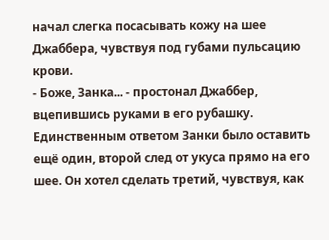начал слегка посасывать кожу на шее Джаббера, чувствуя под губами пульсацию крови.
- Боже, Занка... - простонал Джаббер, вцепившись руками в его рубашку.
Единственным ответом Занки было оставить ещё один, второй след от укуса прямо на его шее. Он хотел сделать третий, чувствуя, как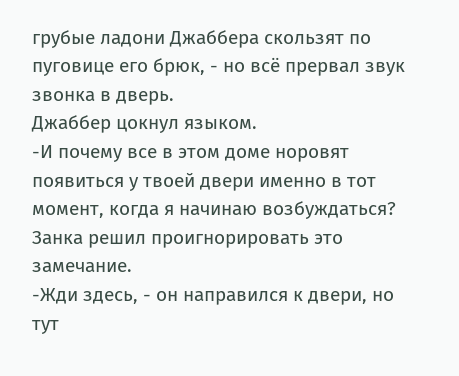грубые ладони Джаббера скользят по пуговице его брюк, - но всё прервал звук звонка в дверь.
Джаббер цокнул языком.
-И почему все в этом доме норовят появиться у твоей двери именно в тот момент, когда я начинаю возбуждаться?
Занка решил проигнорировать это замечание.
-Жди здесь, - он направился к двери, но тут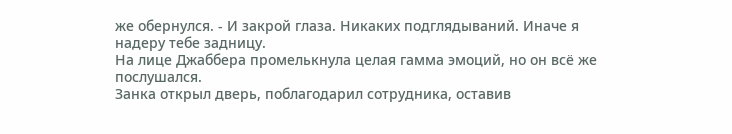же обернулся. - И закрой глаза. Никаких подглядываний. Иначе я надеру тебе задницу.
На лице Джаббера промелькнула целая гамма эмоций, но он всё же послушался.
Занка открыл дверь, поблагодарил сотрудника, оставив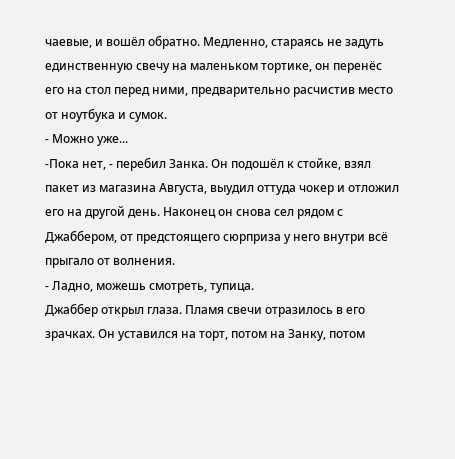чаевые, и вошёл обратно. Медленно, стараясь не задуть единственную свечу на маленьком тортике, он перенёс его на стол перед ними, предварительно расчистив место от ноутбука и сумок.
- Можно уже...
-Пока нет, - перебил Занка. Он подошёл к стойке, взял пакет из магазина Августа, выудил оттуда чокер и отложил его на другой день. Наконец он снова сел рядом с Джаббером, от предстоящего сюрприза у него внутри всё прыгало от волнения.
- Ладно, можешь смотреть, тупица.
Джаббер открыл глаза. Пламя свечи отразилось в его зрачках. Он уставился на торт, потом на Занку, потом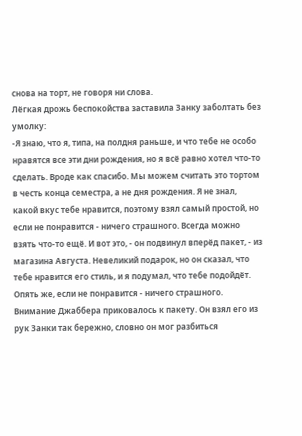снова на торт, не говоря ни слова.
Лёгкая дрожь беспокойства заставила Занку заболтать без умолку:
-Я знаю, что я, типа, на полдня раньше, и что тебе не особо нравятся все эти дни рождения, но я всё равно хотел что-то сделать. Вроде как спасибо. Мы можем считать это тортом в честь конца семестра, а не дня рождения. Я не знал, какой вкус тебе нравится, поэтому взял самый простой, но если не понравится - ничего страшного. Всегда можно взять что-то ещё. И вот это, - он подвинул вперёд пакет, - из магазина Августа. Невеликий подарок, но он сказал, что тебе нравится его стиль, и я подумал, что тебе подойдёт. Опять же, если не понравится - ничего страшного.
Внимание Джаббера приковалось к пакету. Он взял его из рук Занки так бережно, словно он мог разбиться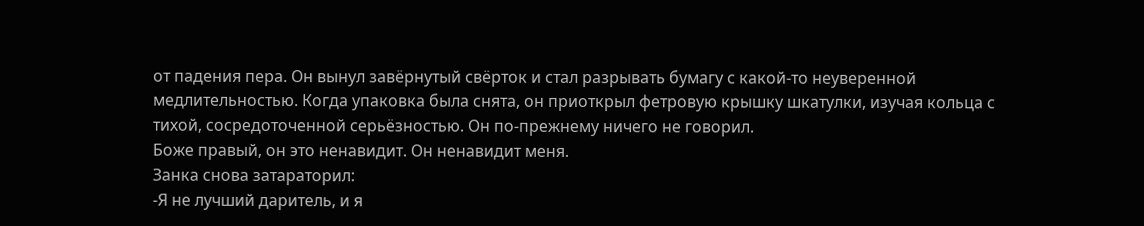от падения пера. Он вынул завёрнутый свёрток и стал разрывать бумагу с какой-то неуверенной медлительностью. Когда упаковка была снята, он приоткрыл фетровую крышку шкатулки, изучая кольца с тихой, сосредоточенной серьёзностью. Он по-прежнему ничего не говорил.
Боже правый, он это ненавидит. Он ненавидит меня.
Занка снова затараторил:
-Я не лучший даритель, и я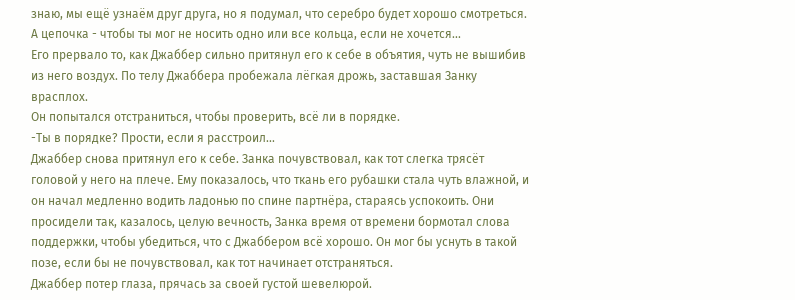знаю, мы ещё узнаём друг друга, но я подумал, что серебро будет хорошо смотреться. А цепочка - чтобы ты мог не носить одно или все кольца, если не хочется...
Его прервало то, как Джаббер сильно притянул его к себе в объятия, чуть не вышибив из него воздух. По телу Джаббера пробежала лёгкая дрожь, заставшая Занку врасплох.
Он попытался отстраниться, чтобы проверить, всё ли в порядке.
-Ты в порядке? Прости, если я расстроил...
Джаббер снова притянул его к себе. Занка почувствовал, как тот слегка трясёт головой у него на плече. Ему показалось, что ткань его рубашки стала чуть влажной, и он начал медленно водить ладонью по спине партнёра, стараясь успокоить. Они просидели так, казалось, целую вечность, Занка время от времени бормотал слова поддержки, чтобы убедиться, что с Джаббером всё хорошо. Он мог бы уснуть в такой позе, если бы не почувствовал, как тот начинает отстраняться.
Джаббер потер глаза, прячась за своей густой шевелюрой.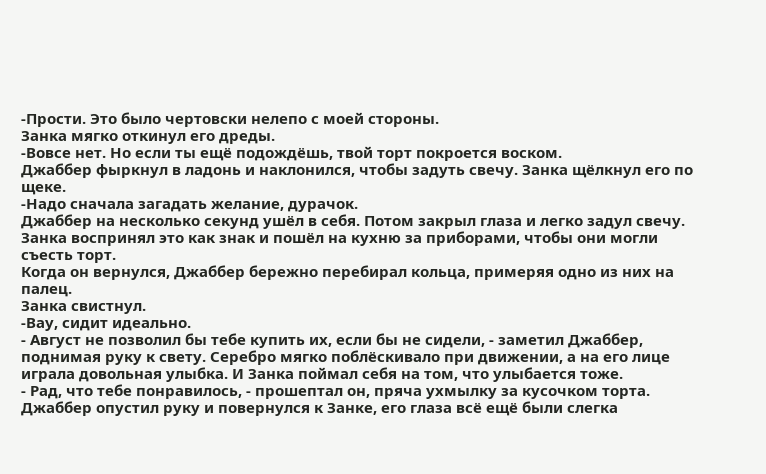-Прости. Это было чертовски нелепо с моей стороны.
Занка мягко откинул его дреды.
-Вовсе нет. Но если ты ещё подождёшь, твой торт покроется воском.
Джаббер фыркнул в ладонь и наклонился, чтобы задуть свечу. Занка щёлкнул его по щеке.
-Надо сначала загадать желание, дурачок.
Джаббер на несколько секунд ушёл в себя. Потом закрыл глаза и легко задул свечу. Занка воспринял это как знак и пошёл на кухню за приборами, чтобы они могли съесть торт.
Когда он вернулся, Джаббер бережно перебирал кольца, примеряя одно из них на палец.
Занка свистнул.
-Вау, сидит идеально.
- Август не позволил бы тебе купить их, если бы не сидели, - заметил Джаббер, поднимая руку к свету. Серебро мягко поблёскивало при движении, а на его лице играла довольная улыбка. И Занка поймал себя на том, что улыбается тоже.
- Рад, что тебе понравилось, - прошептал он, пряча ухмылку за кусочком торта.
Джаббер опустил руку и повернулся к Занке, его глаза всё ещё были слегка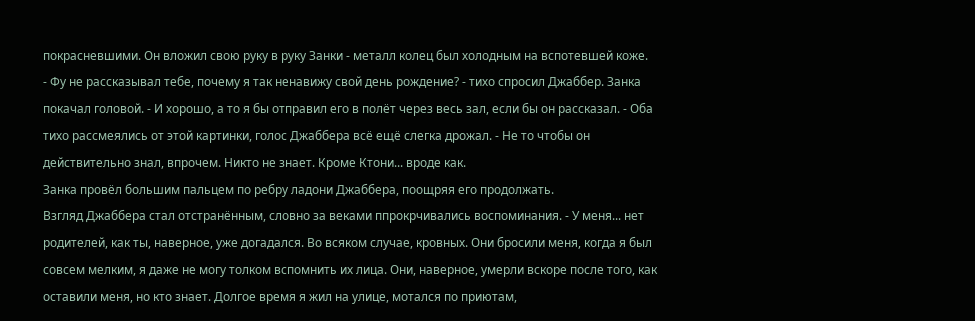покрасневшими. Он вложил свою руку в руку Занки - металл колец был холодным на вспотевшей коже.
- Фу не рассказывал тебе, почему я так ненавижу свой день рождение? - тихо спросил Джаббер. Занка покачал головой. - И хорошо, а то я бы отправил его в полёт через весь зал, если бы он рассказал. - Оба тихо рассмеялись от этой картинки, голос Джаббера всё ещё слегка дрожал. - Не то чтобы он действительно знал, впрочем. Никто не знает. Кроме Ктони... вроде как.
Занка провёл большим пальцем по ребру ладони Джаббера, поощряя его продолжать.
Взгляд Джаббера стал отстранённым, словно за веками ппрокрчивались воспоминания. - У меня... нет родителей, как ты, наверное, уже догадался. Во всяком случае, кровных. Они бросили меня, когда я был совсем мелким, я даже не могу толком вспомнить их лица. Они, наверное, умерли вскоре после того, как оставили меня, но кто знает. Долгое время я жил на улице, мотался по приютам,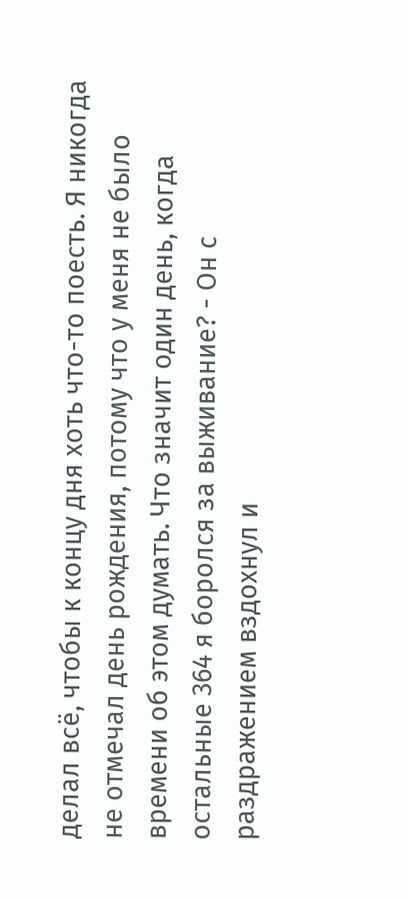делал всё, чтобы к концу дня хоть что-то поесть. Я никогда не отмечал день рождения, потому что у меня не было времени об этом думать. Что значит один день, когда остальные 364 я боролся за выживание? - Он с раздражением вздохнул и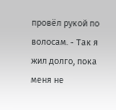провёл рукой по волосам. - Так я жил долго, пока меня не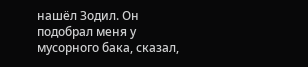нашёл Зодил. Он подобрал меня у мусорного бака, сказал,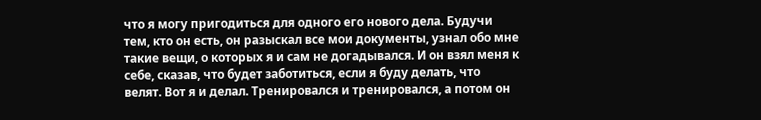что я могу пригодиться для одного его нового дела. Будучи тем, кто он есть, он разыскал все мои документы, узнал обо мне такие вещи, о которых я и сам не догадывался. И он взял меня к себе, сказав, что будет заботиться, если я буду делать, что велят. Вот я и делал. Тренировался и тренировался, а потом он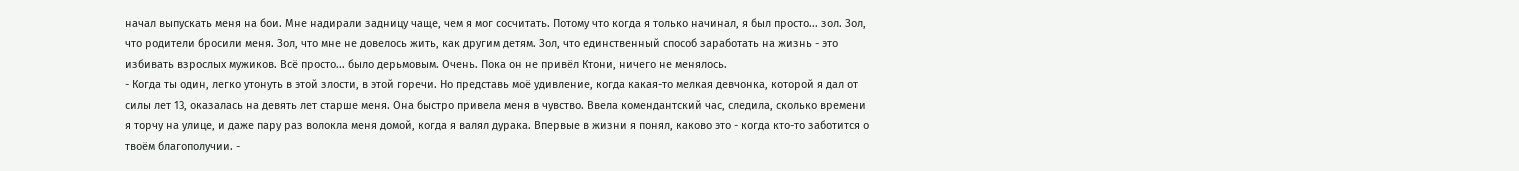начал выпускать меня на бои. Мне надирали задницу чаще, чем я мог сосчитать. Потому что когда я только начинал, я был просто... зол. Зол, что родители бросили меня. Зол, что мне не довелось жить, как другим детям. Зол, что единственный способ заработать на жизнь - это избивать взрослых мужиков. Всё просто... было дерьмовым. Очень. Пока он не привёл Ктони, ничего не менялось.
- Когда ты один, легко утонуть в этой злости, в этой горечи. Но представь моё удивление, когда какая-то мелкая девчонка, которой я дал от силы лет 13, оказалась на девять лет старше меня. Она быстро привела меня в чувство. Ввела комендантский час, следила, сколько времени я торчу на улице, и даже пару раз волокла меня домой, когда я валял дурака. Впервые в жизни я понял, каково это - когда кто-то заботится о твоём благополучии. -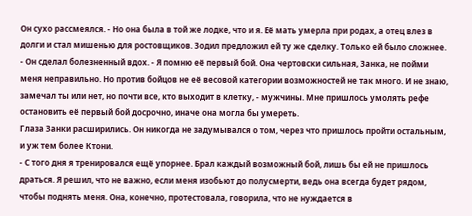Он сухо рассмеялся. - Но она была в той же лодке, что и я. Её мать умерла при родах, а отец влез в долги и стал мишенью для ростовщиков. Зодил предложил ей ту же сделку. Только ей было сложнее. - Он сделал болезненный вдох. - Я помню её первый бой. Она чертовски сильная, Занка, не пойми меня неправильно. Но против бойцов не её весовой категории возможностей не так много. И не знаю, замечал ты или нет, но почти все, кто выходит в клетку, - мужчины. Мне пришлось умолять рефе остановить её первый бой досрочно, иначе она могла бы умереть.
Глаза Занки расширились. Он никогда не задумывался о том, через что пришлось пройти остальным, и уж тем более Ктони.
- С того дня я тренировался ещё упорнее. Брал каждый возможный бой, лишь бы ей не пришлось драться. Я решил, что не важно, если меня изобьют до полусмерти, ведь она всегда будет рядом, чтобы поднять меня. Она, конечно, протестовала, говорила, что не нуждается в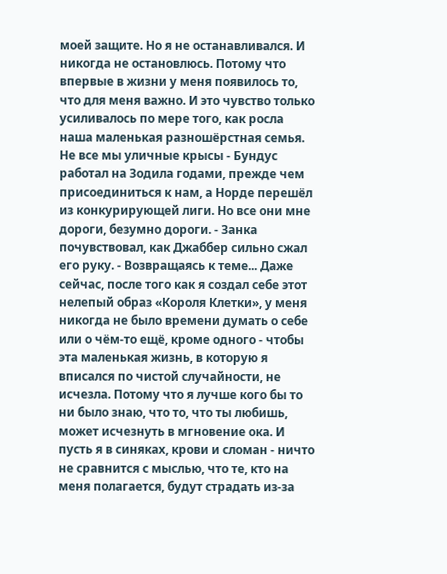моей защите. Но я не останавливался. И никогда не остановлюсь. Потому что впервые в жизни у меня появилось то, что для меня важно. И это чувство только усиливалось по мере того, как росла наша маленькая разношёрстная семья. Не все мы уличные крысы - Бундус работал на Зодила годами, прежде чем присоединиться к нам, а Норде перешёл из конкурирующей лиги. Но все они мне дороги, безумно дороги. - Занка почувствовал, как Джаббер сильно сжал его руку. - Возвращаясь к теме... Даже сейчас, после того как я создал себе этот нелепый образ «Короля Клетки», у меня никогда не было времени думать о себе или о чём-то ещё, кроме одного - чтобы эта маленькая жизнь, в которую я вписался по чистой случайности, не исчезла. Потому что я лучше кого бы то ни было знаю, что то, что ты любишь, может исчезнуть в мгновение ока. И пусть я в синяках, крови и сломан - ничто не сравнится с мыслью, что те, кто на меня полагается, будут страдать из-за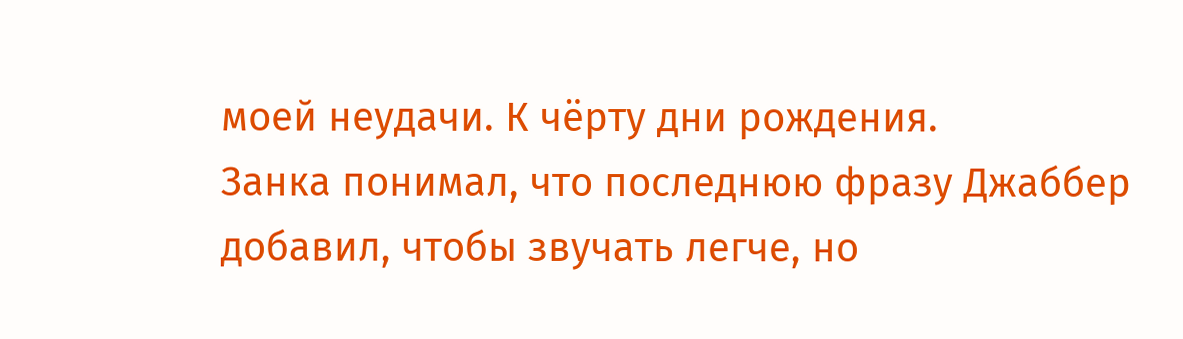моей неудачи. К чёрту дни рождения.
Занка понимал, что последнюю фразу Джаббер добавил, чтобы звучать легче, но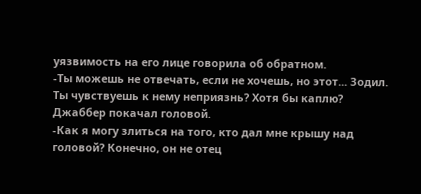уязвимость на его лице говорила об обратном.
-Ты можешь не отвечать, если не хочешь, но этот... Зодил. Ты чувствуешь к нему неприязнь? Хотя бы каплю?
Джаббер покачал головой.
-Как я могу злиться на того, кто дал мне крышу над головой? Конечно, он не отец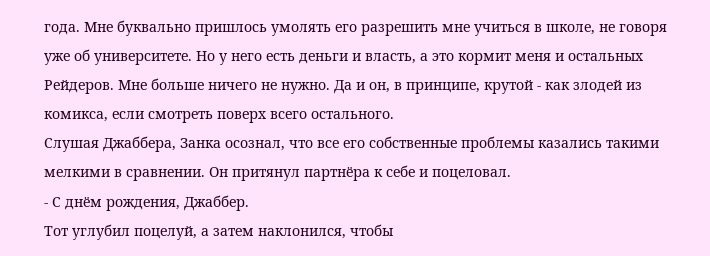года. Мне буквально пришлось умолять его разрешить мне учиться в школе, не говоря уже об университете. Но у него есть деньги и власть, а это кормит меня и остальных Рейдеров. Мне больше ничего не нужно. Да и он, в принципе, крутой - как злодей из комикса, если смотреть поверх всего остального.
Слушая Джаббера, Занка осознал, что все его собственные проблемы казались такими мелкими в сравнении. Он притянул партнёра к себе и поцеловал.
- С днём рождения, Джаббер.
Тот углубил поцелуй, а затем наклонился, чтобы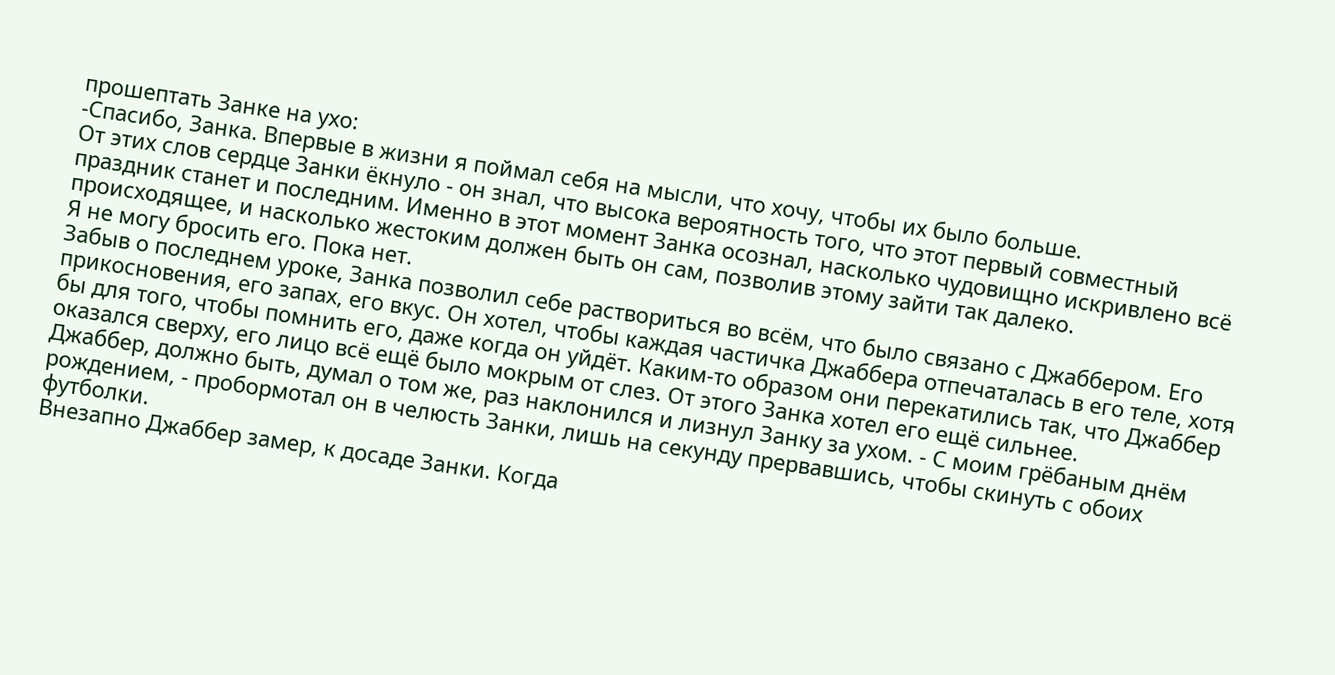прошептать Занке на ухо:
-Спасибо, Занка. Впервые в жизни я поймал себя на мысли, что хочу, чтобы их было больше.
От этих слов сердце Занки ёкнуло - он знал, что высока вероятность того, что этот первый совместный праздник станет и последним. Именно в этот момент Занка осознал, насколько чудовищно искривлено всё происходящее, и насколько жестоким должен быть он сам, позволив этому зайти так далеко.
Я не могу бросить его. Пока нет.
Забыв о последнем уроке, Занка позволил себе раствориться во всём, что было связано с Джаббером. Его прикосновения, его запах, его вкус. Он хотел, чтобы каждая частичка Джаббера отпечаталась в его теле, хотя бы для того, чтобы помнить его, даже когда он уйдёт. Каким-то образом они перекатились так, что Джаббер оказался сверху, его лицо всё ещё было мокрым от слез. От этого Занка хотел его ещё сильнее.
Джаббер, должно быть, думал о том же, раз наклонился и лизнул Занку за ухом. - С моим грёбаным днём рождением, - пробормотал он в челюсть Занки, лишь на секунду прервавшись, чтобы скинуть с обоих футболки.
Внезапно Джаббер замер, к досаде Занки. Когда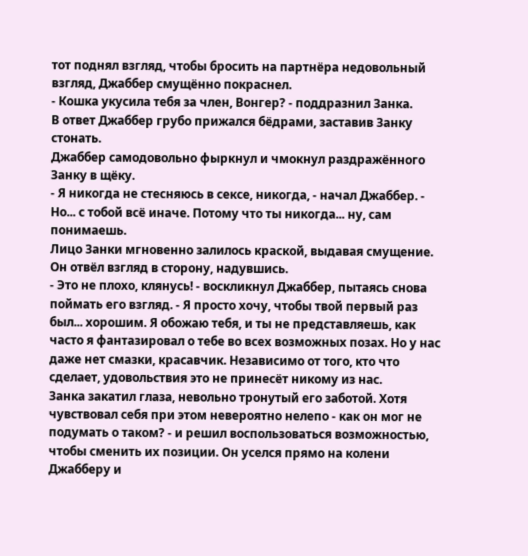тот поднял взгляд, чтобы бросить на партнёра недовольный взгляд, Джаббер смущённо покраснел.
- Кошка укусила тебя за член, Вонгер? - поддразнил Занка.
В ответ Джаббер грубо прижался бёдрами, заставив Занку стонать.
Джаббер самодовольно фыркнул и чмокнул раздражённого Занку в щёку.
- Я никогда не стесняюсь в сексе, никогда, - начал Джаббер. - Но... с тобой всё иначе. Потому что ты никогда... ну, сам понимаешь.
Лицо Занки мгновенно залилось краской, выдавая смущение. Он отвёл взгляд в сторону, надувшись.
- Это не плохо, клянусь! - воскликнул Джаббер, пытаясь снова поймать его взгляд. - Я просто хочу, чтобы твой первый раз был... хорошим. Я обожаю тебя, и ты не представляешь, как часто я фантазировал о тебе во всех возможных позах. Но у нас даже нет смазки, красавчик. Независимо от того, кто что сделает, удовольствия это не принесёт никому из нас.
Занка закатил глаза, невольно тронутый его заботой. Хотя чувствовал себя при этом невероятно нелепо - как он мог не подумать о таком? - и решил воспользоваться возможностью, чтобы сменить их позиции. Он уселся прямо на колени Джабберу и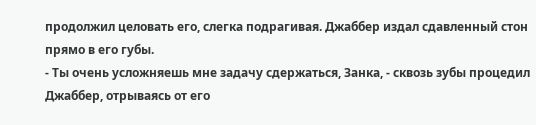продолжил целовать его, слегка подрагивая. Джаббер издал сдавленный стон прямо в его губы.
- Ты очень усложняешь мне задачу сдержаться, Занка, - сквозь зубы процедил Джаббер, отрываясь от его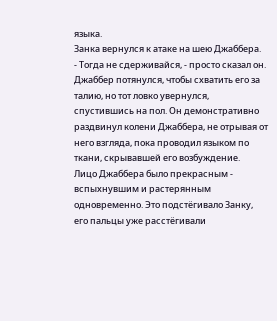языка.
Занка вернулся к атаке на шею Джаббера.
- Тогда не сдерживайся, - просто сказал он.
Джаббер потянулся, чтобы схватить его за талию, но тот ловко увернулся, спустившись на пол. Он демонстративно раздвинул колени Джаббера, не отрывая от него взгляда, пока проводил языком по ткани, скрывавшей его возбуждение.
Лицо Джаббера было прекрасным - вспыхнувшим и растерянным одновременно. Это подстёгивало Занку, его пальцы уже расстёгивали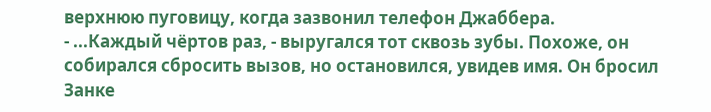верхнюю пуговицу, когда зазвонил телефон Джаббера.
- ...Каждый чёртов раз, - выругался тот сквозь зубы. Похоже, он собирался сбросить вызов, но остановился, увидев имя. Он бросил Занке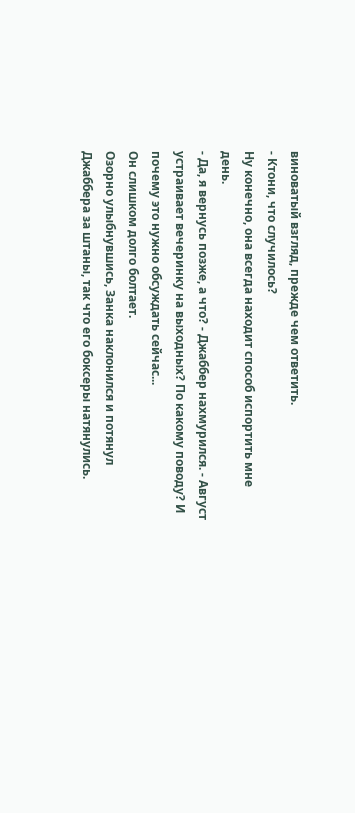виноватый взгляд, прежде чем ответить.
- Ктони, что случилось?
Ну конечно, она всегда находит способ испортить мне день.
- Да, я вернусь позже, а что? - Джаббер нахмурился. - Август устраивает вечеринку на выходных? По какому поводу? И почему это нужно обсуждать сейчас...
Он слишком долго болтает.
Озорно улыбнувшись, Занка наклонился и потянул Джаббера за штаны, так что его боксеры натянулись.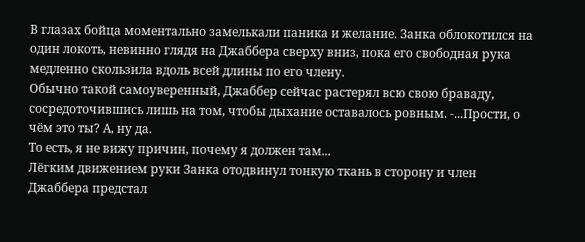В глазах бойца моментально замелькали паника и желание. Занка облокотился на один локоть, невинно глядя на Джаббера сверху вниз, пока его свободная рука медленно скользила вдоль всей длины по его члену.
Обычно такой самоуверенный, Джаббер сейчас растерял всю свою браваду, сосредоточившись лишь на том, чтобы дыхание оставалось ровным. -...Прости, о чём это ты? А, ну да.
То есть, я не вижу причин, почему я должен там...
Лёгким движением руки Занка отодвинул тонкую ткань в сторону и член Джаббера предстал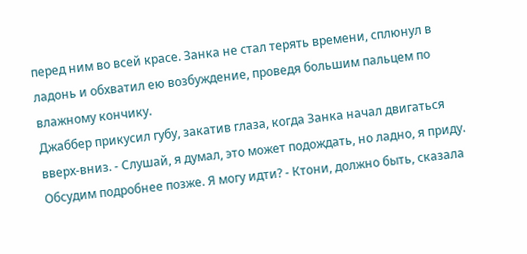перед ним во всей красе. Занка не стал терять времени, сплюнул в ладонь и обхватил ею возбуждение, проведя большим пальцем по влажному кончику.
Джаббер прикусил губу, закатив глаза, когда Занка начал двигаться вверх-вниз. - Слушай, я думал, это может подождать, но ладно, я приду. Обсудим подробнее позже. Я могу идти? - Ктони, должно быть, сказала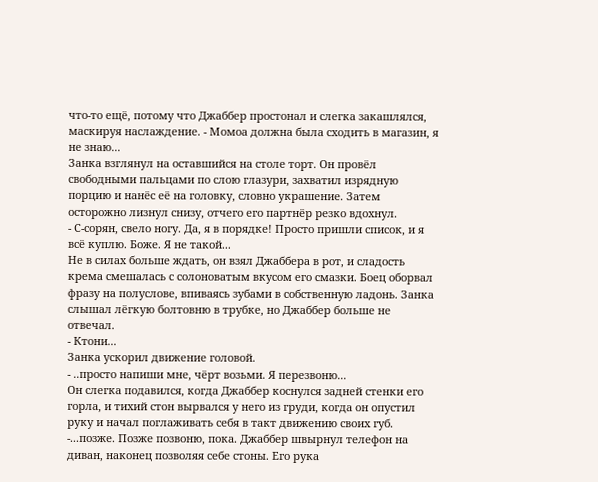что-то ещё, потому что Джаббер простонал и слегка закашлялся, маскируя наслаждение. - Момоа должна была сходить в магазин, я не знаю...
Занка взглянул на оставшийся на столе торт. Он провёл свободными пальцами по слою глазури, захватил изрядную порцию и нанёс её на головку, словно украшение. Затем осторожно лизнул снизу, отчего его партнёр резко вдохнул.
- С-сорян, свело ногу. Да, я в порядке! Просто пришли список, и я всё куплю. Боже. Я не такой...
Не в силах больше ждать, он взял Джаббера в рот, и сладость крема смешалась с солоноватым вкусом его смазки. Боец оборвал фразу на полуслове, впиваясь зубами в собственную ладонь. Занка слышал лёгкую болтовню в трубке, но Джаббер больше не отвечал.
- Ктони...
Занка ускорил движение головой.
- ..просто напиши мне, чёрт возьми. Я перезвоню...
Он слегка подавился, когда Джаббер коснулся задней стенки его горла, и тихий стон вырвался у него из груди, когда он опустил руку и начал поглаживать себя в такт движению своих губ.
-...позже. Позже позвоню, пока. Джаббер швырнул телефон на диван, наконец позволяя себе стоны. Его рука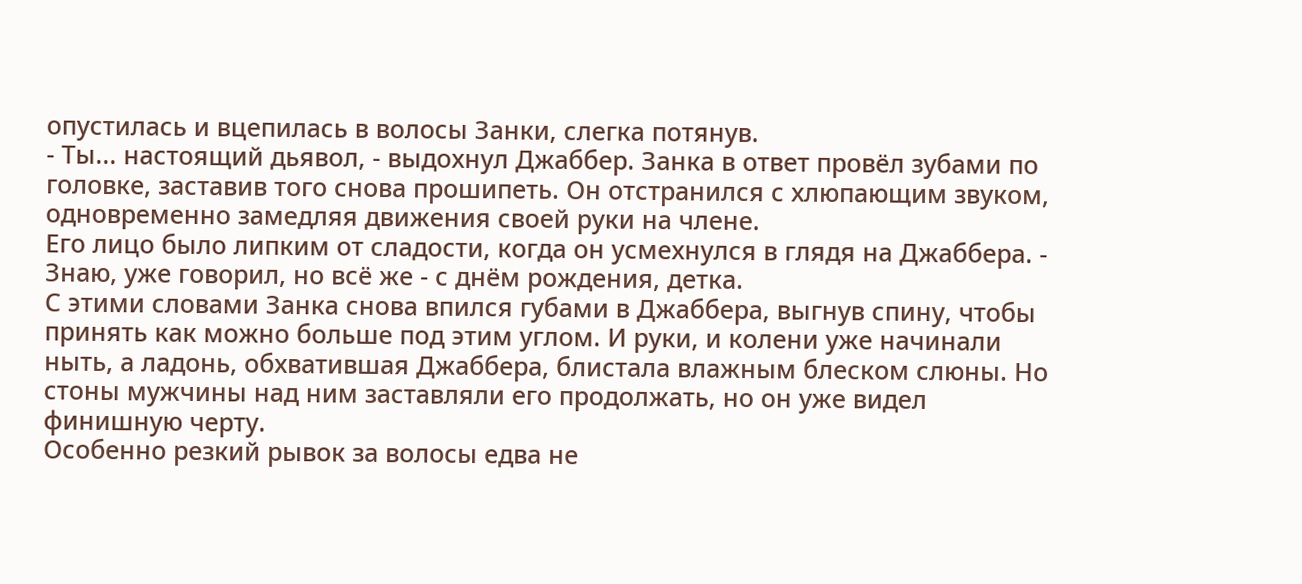опустилась и вцепилась в волосы Занки, слегка потянув.
- Ты... настоящий дьявол, - выдохнул Джаббер. Занка в ответ провёл зубами по головке, заставив того снова прошипеть. Он отстранился с хлюпающим звуком, одновременно замедляя движения своей руки на члене.
Его лицо было липким от сладости, когда он усмехнулся в глядя на Джаббера. - Знаю, уже говорил, но всё же - с днём рождения, детка.
С этими словами Занка снова впился губами в Джаббера, выгнув спину, чтобы принять как можно больше под этим углом. И руки, и колени уже начинали ныть, а ладонь, обхватившая Джаббера, блистала влажным блеском слюны. Но стоны мужчины над ним заставляли его продолжать, но он уже видел финишную черту.
Особенно резкий рывок за волосы едва не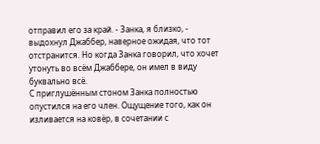отправил его за край. - Занка, я близко, - выдохнул Джаббер, наверное ожидая, что тот отстранится. Но когда Занка говорил, что хочет утонуть во всём Джаббере, он имел в виду буквально всё.
С приглушённым стоном Занка полностью опустился на его член. Ощущение того, как он изливается на ковёр, в сочетании с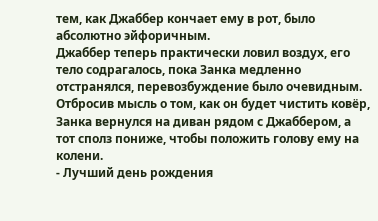тем, как Джаббер кончает ему в рот, было абсолютно эйфоричным.
Джаббер теперь практически ловил воздух, его тело содрагалось, пока Занка медленно отстранялся, перевозбуждение было очевидным. Отбросив мысль о том, как он будет чистить ковёр, Занка вернулся на диван рядом с Джаббером, а тот сполз пониже, чтобы положить голову ему на колени.
- Лучший день рождения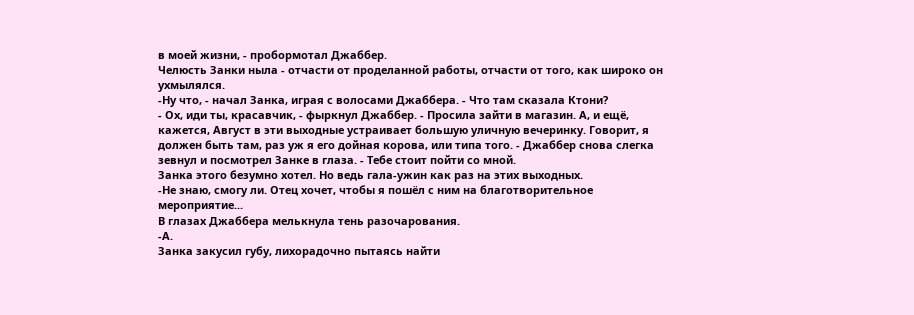в моей жизни, - пробормотал Джаббер.
Челюсть Занки ныла - отчасти от проделанной работы, отчасти от того, как широко он ухмылялся.
-Ну что, - начал Занка, играя с волосами Джаббера. - Что там сказала Ктони?
- Ох, иди ты, красавчик, - фыркнул Джаббер. - Просила зайти в магазин. А, и ещё, кажется, Август в эти выходные устраивает большую уличную вечеринку. Говорит, я должен быть там, раз уж я его дойная корова, или типа того. - Джаббер снова слегка зевнул и посмотрел Занке в глаза. - Тебе стоит пойти со мной.
Занка этого безумно хотел. Но ведь гала-ужин как раз на этих выходных.
-Не знаю, смогу ли. Отец хочет, чтобы я пошёл с ним на благотворительное мероприятие...
В глазах Джаббера мелькнула тень разочарования.
-А.
Занка закусил губу, лихорадочно пытаясь найти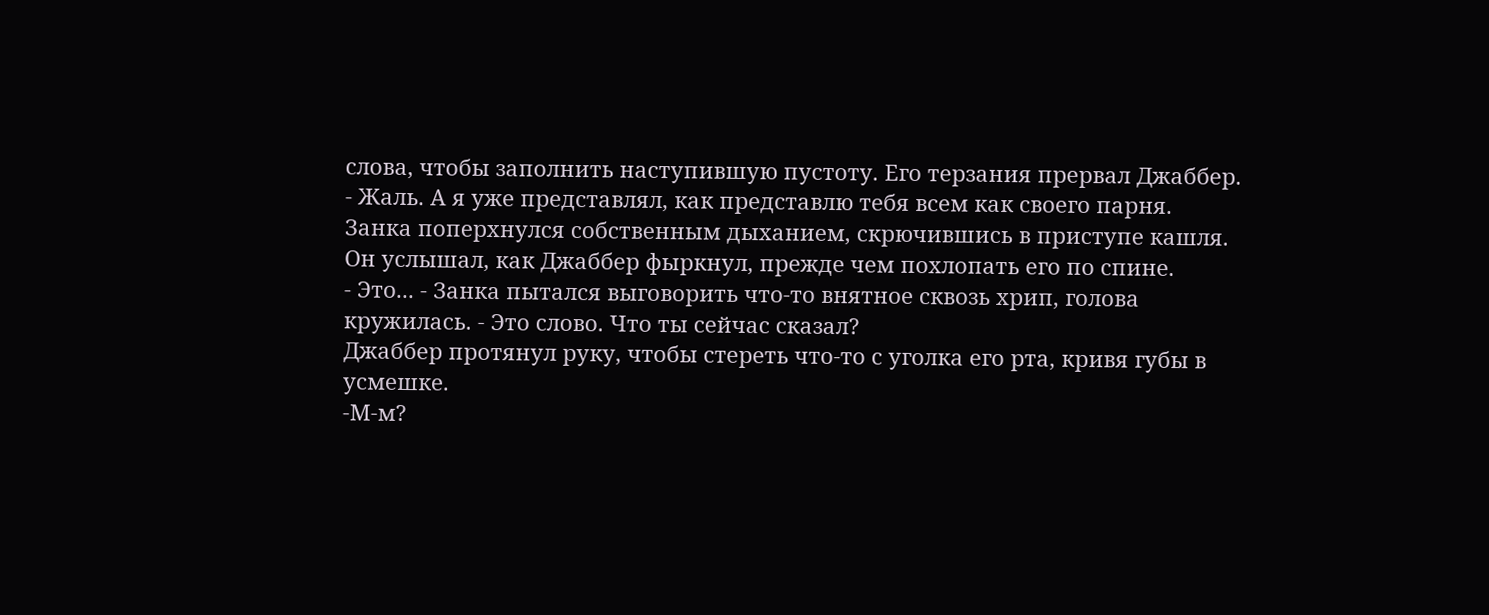слова, чтобы заполнить наступившую пустоту. Его терзания прервал Джаббер.
- Жаль. А я уже представлял, как представлю тебя всем как своего парня.
Занка поперхнулся собственным дыханием, скрючившись в приступе кашля. Он услышал, как Джаббер фыркнул, прежде чем похлопать его по спине.
- Это... - Занка пытался выговорить что-то внятное сквозь хрип, голова кружилась. - Это слово. Что ты сейчас сказал?
Джаббер протянул руку, чтобы стереть что-то с уголка его рта, кривя губы в усмешке.
-М-м?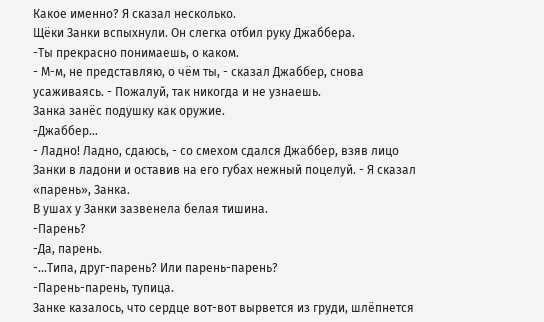Какое именно? Я сказал несколько.
Щёки Занки вспыхнули. Он слегка отбил руку Джаббера.
-Ты прекрасно понимаешь, о каком.
- М-м, не представляю, о чём ты, - сказал Джаббер, снова усаживаясь. - Пожалуй, так никогда и не узнаешь.
Занка занёс подушку как оружие.
-Джаббер...
- Ладно! Ладно, сдаюсь, - со смехом сдался Джаббер, взяв лицо Занки в ладони и оставив на его губах нежный поцелуй. - Я сказал «парень», Занка.
В ушах у Занки зазвенела белая тишина.
-Парень?
-Да, парень.
-...Типа, друг-парень? Или парень-парень?
-Парень-парень, тупица.
Занке казалось, что сердце вот-вот вырвется из груди, шлёпнется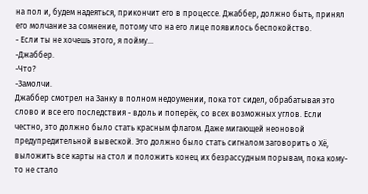на пол и, будем надеяться, прикончит его в процессе. Джаббер, должно быть, принял его молчание за сомнение, потому что на его лице появилось беспокойство.
- Если ты не хочешь этого, я пойму...
-Джаббер.
-Что?
-Замолчи.
Джаббер смотрел на Занку в полном недоумении, пока тот сидел, обрабатывая это слово и все его последствия - вдоль и поперёк, со всех возможных углов. Если честно, это должно было стать красным флагом. Даже мигающей неоновой предупредительной вывеской. Это должно было стать сигналом заговорить о Хё, выложить все карты на стол и положить конец их безрассудным порывам, пока кому-то не стало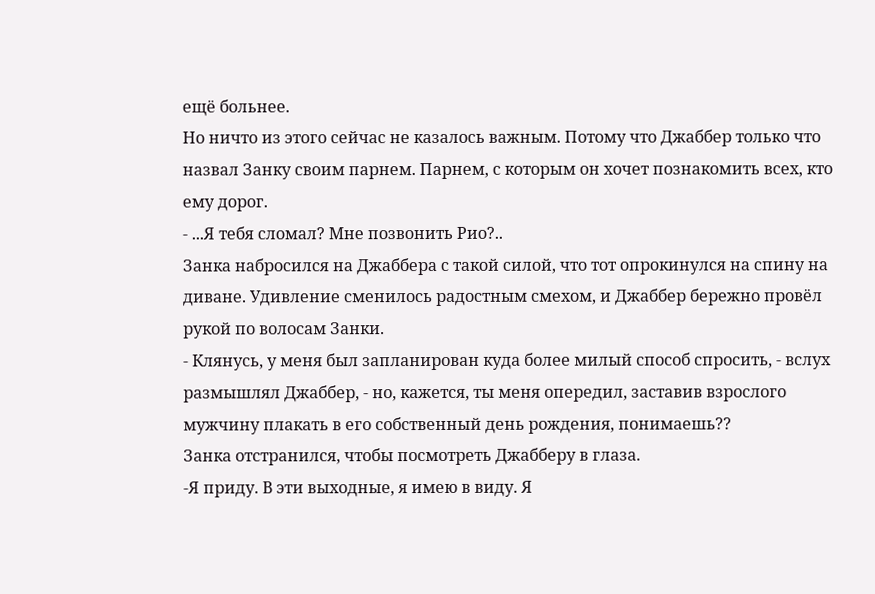ещё больнее.
Но ничто из этого сейчас не казалось важным. Потому что Джаббер только что назвал Занку своим парнем. Парнем, с которым он хочет познакомить всех, кто ему дорог.
- ...Я тебя сломал? Мне позвонить Рио?..
Занка набросился на Джаббера с такой силой, что тот опрокинулся на спину на диване. Удивление сменилось радостным смехом, и Джаббер бережно провёл рукой по волосам Занки.
- Клянусь, у меня был запланирован куда более милый способ спросить, - вслух размышлял Джаббер, - но, кажется, ты меня опередил, заставив взрослого мужчину плакать в его собственный день рождения, понимаешь??
Занка отстранился, чтобы посмотреть Джабберу в глаза.
-Я приду. В эти выходные, я имею в виду. Я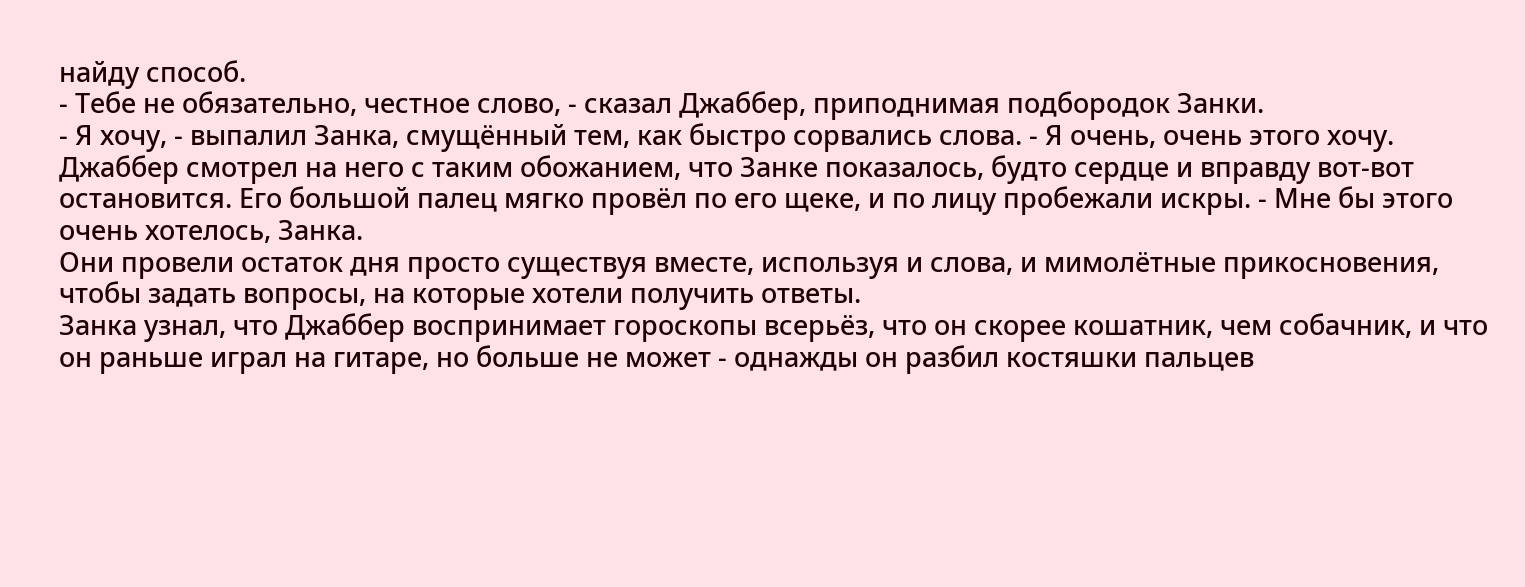найду способ.
- Тебе не обязательно, честное слово, - сказал Джаббер, приподнимая подбородок Занки.
- Я хочу, - выпалил Занка, смущённый тем, как быстро сорвались слова. - Я очень, очень этого хочу.
Джаббер смотрел на него с таким обожанием, что Занке показалось, будто сердце и вправду вот-вот остановится. Его большой палец мягко провёл по его щеке, и по лицу пробежали искры. - Мне бы этого очень хотелось, Занка.
Они провели остаток дня просто существуя вместе, используя и слова, и мимолётные прикосновения, чтобы задать вопросы, на которые хотели получить ответы.
Занка узнал, что Джаббер воспринимает гороскопы всерьёз, что он скорее кошатник, чем собачник, и что он раньше играл на гитаре, но больше не может - однажды он разбил костяшки пальцев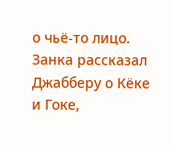о чьё-то лицо.
Занка рассказал Джабберу о Кёке и Гоке,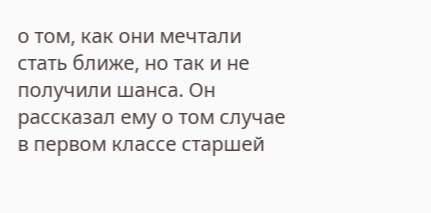о том, как они мечтали стать ближе, но так и не получили шанса. Он рассказал ему о том случае в первом классе старшей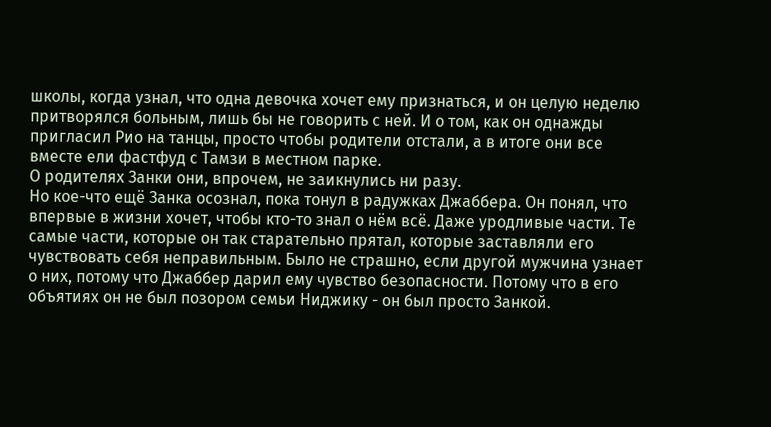школы, когда узнал, что одна девочка хочет ему признаться, и он целую неделю притворялся больным, лишь бы не говорить с ней. И о том, как он однажды пригласил Рио на танцы, просто чтобы родители отстали, а в итоге они все вместе ели фастфуд с Тамзи в местном парке.
О родителях Занки они, впрочем, не заикнулись ни разу.
Но кое-что ещё Занка осознал, пока тонул в радужках Джаббера. Он понял, что впервые в жизни хочет, чтобы кто-то знал о нём всё. Даже уродливые части. Те самые части, которые он так старательно прятал, которые заставляли его чувствовать себя неправильным. Было не страшно, если другой мужчина узнает о них, потому что Джаббер дарил ему чувство безопасности. Потому что в его объятиях он не был позором семьи Ниджику - он был просто Занкой.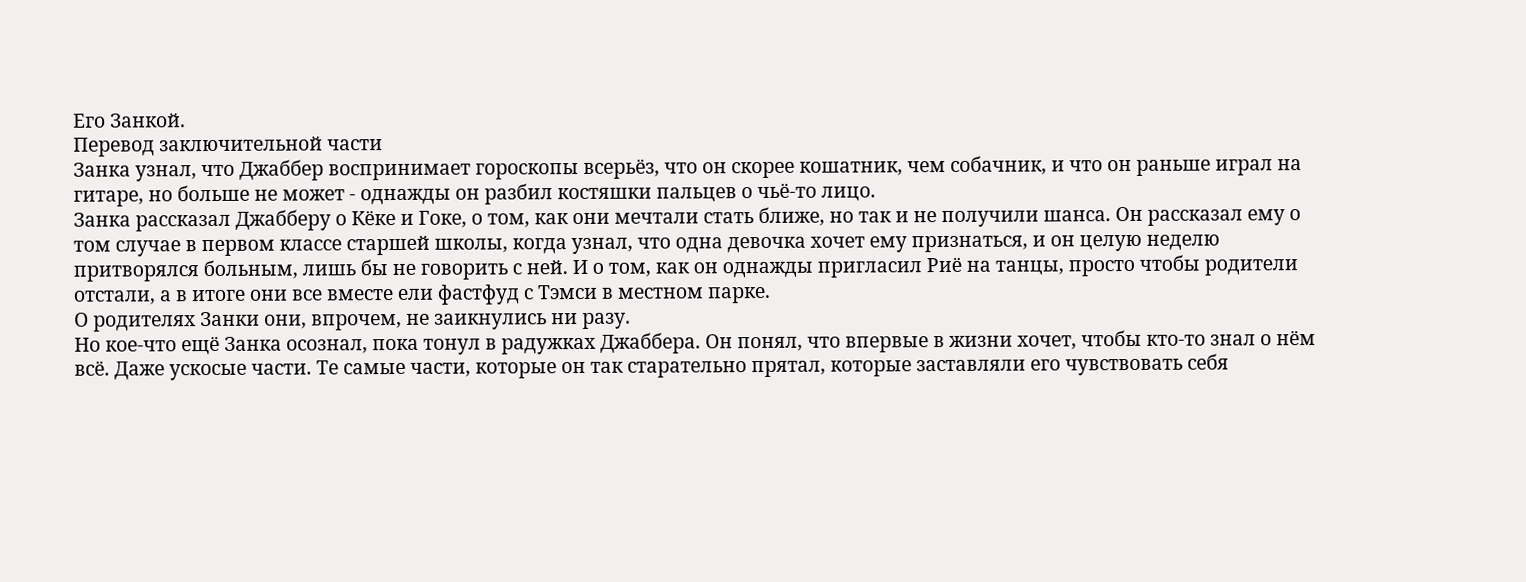Его Занкой.
Перевод заключительной части
Занка узнал, что Джаббер воспринимает гороскопы всерьёз, что он скорее кошатник, чем собачник, и что он раньше играл на гитаре, но больше не может - однажды он разбил костяшки пальцев о чьё-то лицо.
Занка рассказал Джабберу о Кёке и Гоке, о том, как они мечтали стать ближе, но так и не получили шанса. Он рассказал ему о том случае в первом классе старшей школы, когда узнал, что одна девочка хочет ему признаться, и он целую неделю притворялся больным, лишь бы не говорить с ней. И о том, как он однажды пригласил Риё на танцы, просто чтобы родители отстали, а в итоге они все вместе ели фастфуд с Тэмси в местном парке.
О родителях Занки они, впрочем, не заикнулись ни разу.
Но кое-что ещё Занка осознал, пока тонул в радужках Джаббера. Он понял, что впервые в жизни хочет, чтобы кто-то знал о нём всё. Даже ускосые части. Те самые части, которые он так старательно прятал, которые заставляли его чувствовать себя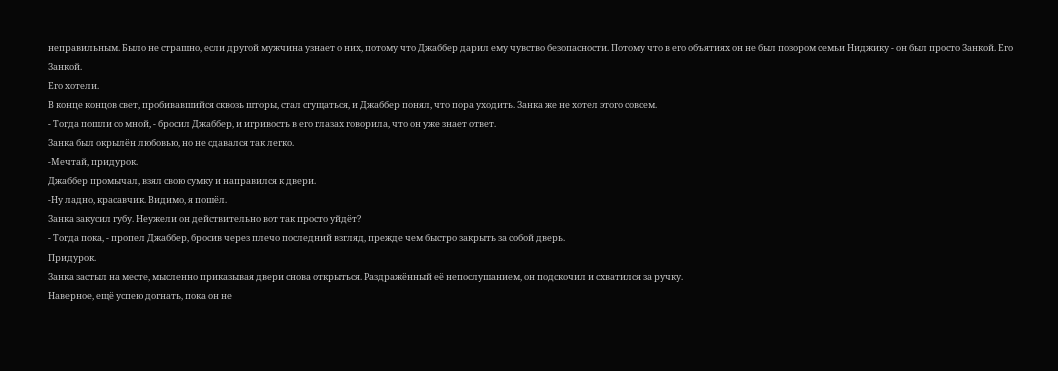неправильным. Было не страшно, если другой мужчина узнает о них, потому что Джаббер дарил ему чувство безопасности. Потому что в его объятиях он не был позором семьи Ниджику - он был просто Занкой. Его Занкой.
Его хотели.
В конце концов свет, пробивавшийся сквозь шторы, стал сгущаться, и Джаббер понял, что пора уходить. Занка же не хотел этого совсем.
- Тогда пошли со мной, - бросил Джаббер, и игривость в его глазах говорила, что он уже знает ответ.
Занка был окрылён любовью, но не сдавался так легко.
-Мечтай, придурок.
Джаббер промычал, взял свою сумку и направился к двери.
-Ну ладно, красавчик. Видимо, я пошёл.
Занка закусил губу. Неужели он действительно вот так просто уйдёт?
- Тогда пока, - пропел Джаббер, бросив через плечо последний взгляд, прежде чем быстро закрыть за собой дверь.
Придурок.
Занка застыл на месте, мысленно приказывая двери снова открыться. Раздражённый её непослушанием, он подскочил и схватился за ручку.
Наверное, ещё успею догнать, пока он не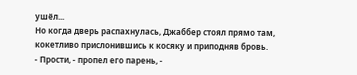ушёл...
Но когда дверь распахнулась, Джаббер стоял прямо там, кокетливо прислонившись к косяку и приподняв бровь.
- Прости, - пропел его парень, -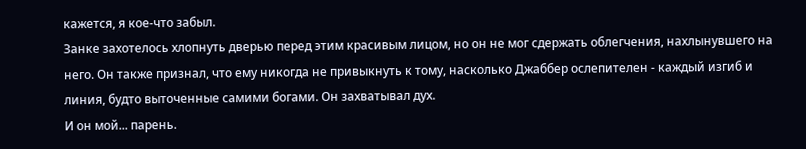кажется, я кое-что забыл.
Занке захотелось хлопнуть дверью перед этим красивым лицом, но он не мог сдержать облегчения, нахлынувшего на него. Он также признал, что ему никогда не привыкнуть к тому, насколько Джаббер ослепителен - каждый изгиб и линия, будто выточенные самими богами. Он захватывал дух.
И он мой... парень.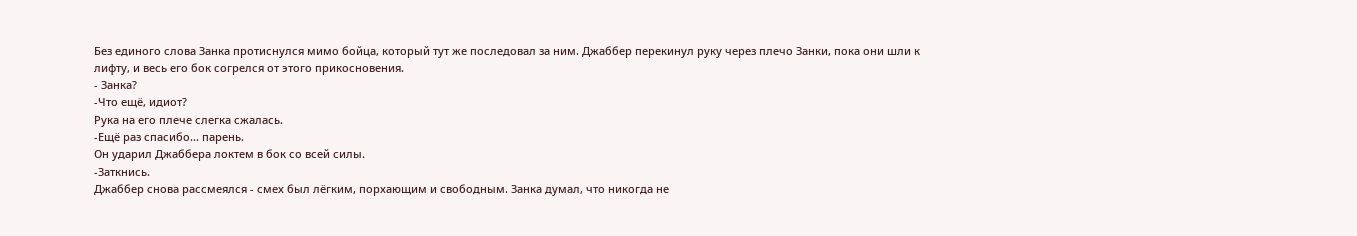Без единого слова Занка протиснулся мимо бойца, который тут же последовал за ним. Джаббер перекинул руку через плечо Занки, пока они шли к лифту, и весь его бок согрелся от этого прикосновения.
- Занка?
-Что ещё, идиот?
Рука на его плече слегка сжалась.
-Ещё раз спасибо... парень.
Он ударил Джаббера локтем в бок со всей силы.
-Заткнись.
Джаббер снова рассмеялся - смех был лёгким, порхающим и свободным. Занка думал, что никогда не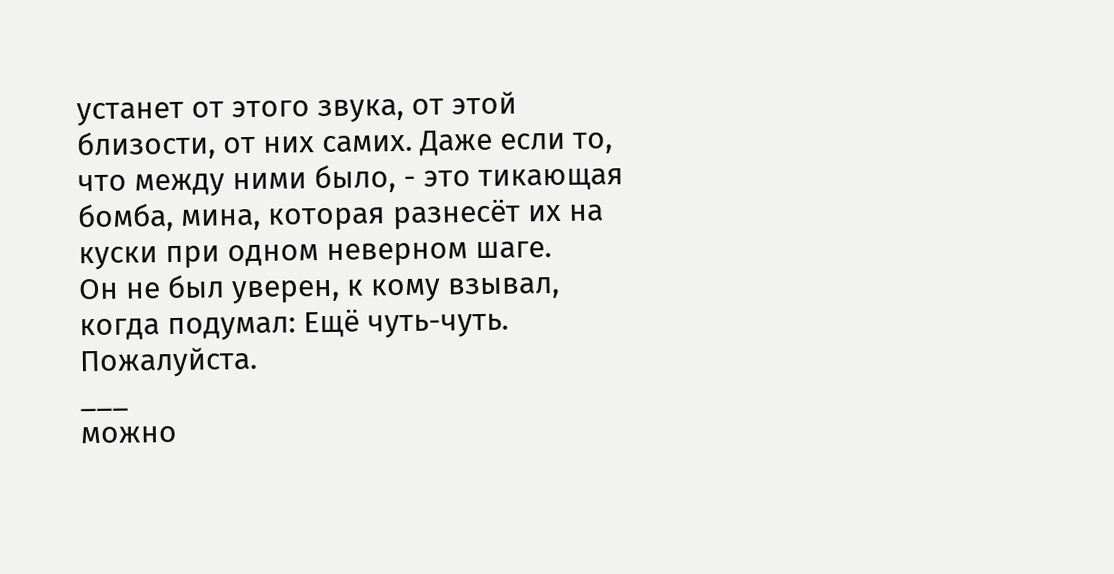устанет от этого звука, от этой близости, от них самих. Даже если то, что между ними было, - это тикающая бомба, мина, которая разнесёт их на куски при одном неверном шаге.
Он не был уверен, к кому взывал, когда подумал: Ещё чуть-чуть. Пожалуйста.
___
можно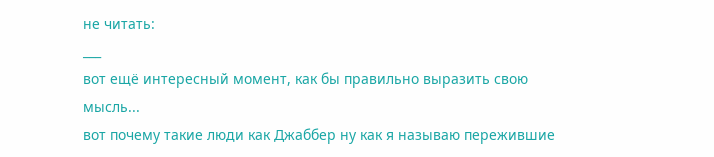не читать:
___
вот ещё интересный момент, как бы правильно выразить свою мысль...
вот почему такие люди как Джаббер ну как я называю пережившие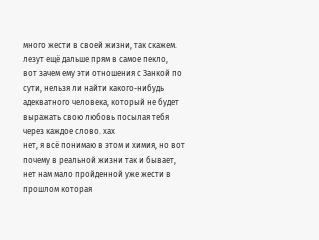много жести в своей жизни, так скажем.
лезут ещё дальше прям в самое пекло,
вот зачем ему эти отношения с Занкой по сути, нельзя ли найти какого-нибудь адекватного человека, который не будет выражать свою любовь посылая тебя через каждое слово. хах
нет, я всё понимаю в этом и химия, но вот почему в реальной жизни так и бывает, нет нам мало пройденной уже жести в прошлом которая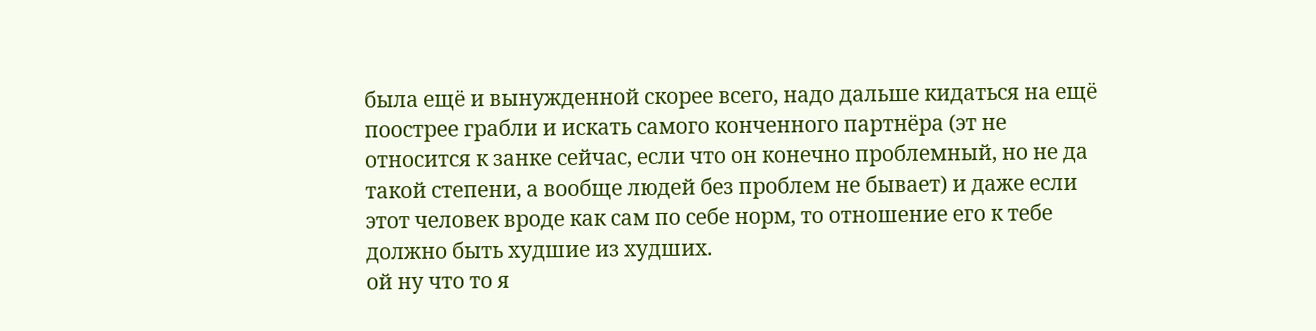была ещё и вынужденной скорее всего, надо дальше кидаться на ещё поострее грабли и искать самого конченного партнёра (эт не относится к занке сейчас, если что он конечно проблемный, но не да такой степени, а вообще людей без проблем не бывает) и даже если этот человек вроде как сам по себе норм, то отношение его к тебе должно быть худшие из худших.
ой ну что то я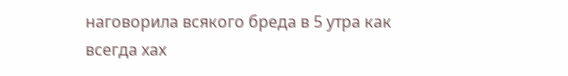наговорила всякого бреда в 5 утра как всегда хах